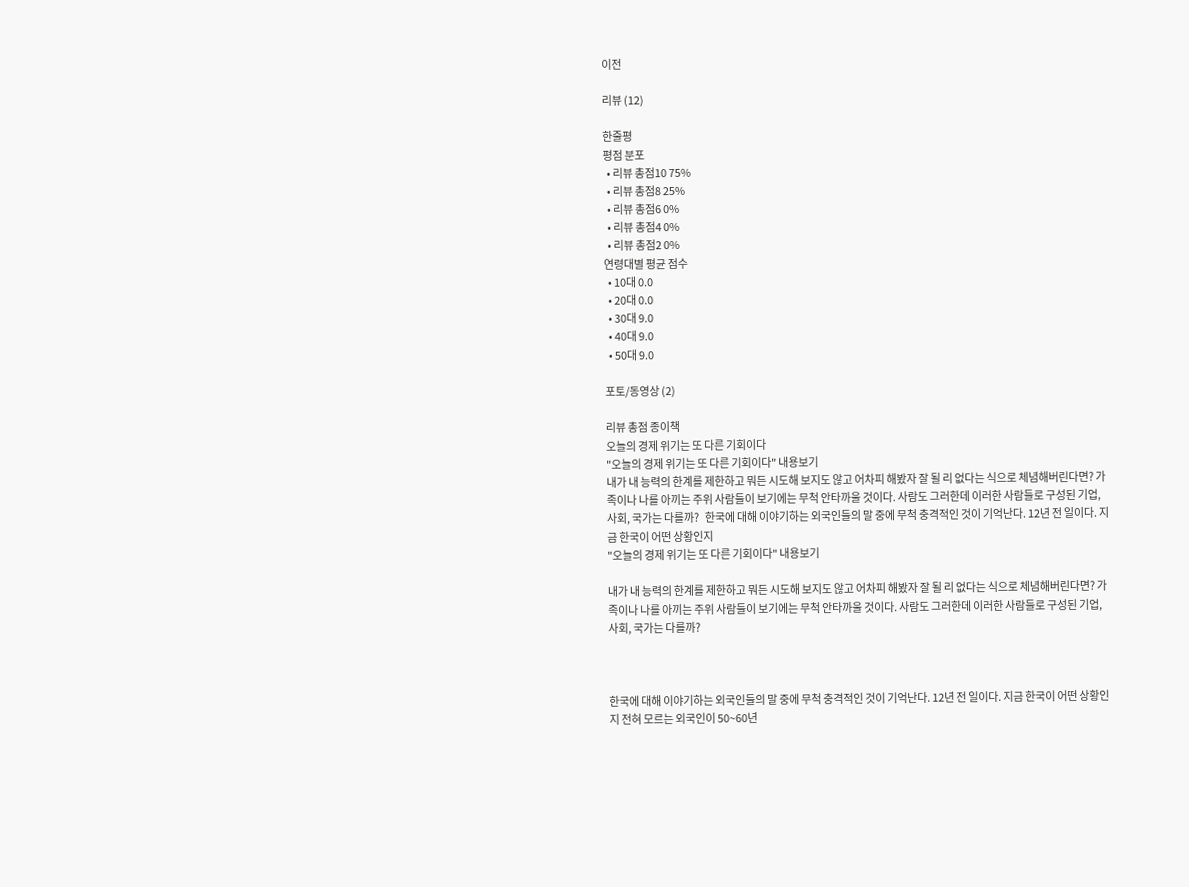이전

리뷰 (12)

한줄평
평점 분포
  • 리뷰 총점10 75%
  • 리뷰 총점8 25%
  • 리뷰 총점6 0%
  • 리뷰 총점4 0%
  • 리뷰 총점2 0%
연령대별 평균 점수
  • 10대 0.0
  • 20대 0.0
  • 30대 9.0
  • 40대 9.0
  • 50대 9.0

포토/동영상 (2)

리뷰 총점 종이책
오늘의 경제 위기는 또 다른 기회이다
"오늘의 경제 위기는 또 다른 기회이다" 내용보기
내가 내 능력의 한계를 제한하고 뭐든 시도해 보지도 않고 어차피 해봤자 잘 될 리 없다는 식으로 체념해버린다면? 가족이나 나를 아끼는 주위 사람들이 보기에는 무척 안타까울 것이다. 사람도 그러한데 이러한 사람들로 구성된 기업, 사회, 국가는 다를까?   한국에 대해 이야기하는 외국인들의 말 중에 무척 충격적인 것이 기억난다. 12년 전 일이다. 지금 한국이 어떤 상황인지
"오늘의 경제 위기는 또 다른 기회이다" 내용보기

내가 내 능력의 한계를 제한하고 뭐든 시도해 보지도 않고 어차피 해봤자 잘 될 리 없다는 식으로 체념해버린다면? 가족이나 나를 아끼는 주위 사람들이 보기에는 무척 안타까울 것이다. 사람도 그러한데 이러한 사람들로 구성된 기업, 사회, 국가는 다를까?



한국에 대해 이야기하는 외국인들의 말 중에 무척 충격적인 것이 기억난다. 12년 전 일이다. 지금 한국이 어떤 상황인지 전혀 모르는 외국인이 50~60년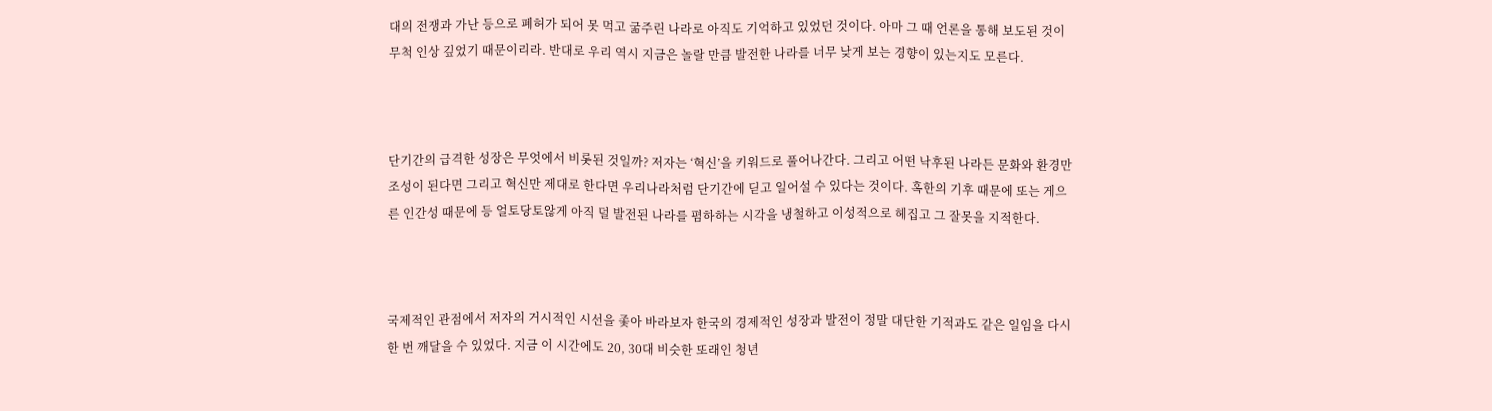대의 전쟁과 가난 등으로 폐허가 되어 못 먹고 굶주린 나라로 아직도 기억하고 있었던 것이다. 아마 그 때 언론을 통해 보도된 것이 무척 인상 깊었기 때문이리라. 반대로 우리 역시 지금은 놀랄 만큼 발전한 나라를 너무 낮게 보는 경향이 있는지도 모른다.



단기간의 급격한 성장은 무엇에서 비롯된 것일까? 저자는 ‘혁신’을 키워드로 풀어나간다. 그리고 어떤 낙후된 나라든 문화와 환경만 조성이 된다면 그리고 혁신만 제대로 한다면 우리나라처럼 단기간에 딛고 일어설 수 있다는 것이다. 혹한의 기후 때문에 또는 게으른 인간성 때문에 등 얼토당토않게 아직 덜 발전된 나라를 폄하하는 시각을 냉철하고 이성적으로 헤집고 그 잘못을 지적한다.



국제적인 관점에서 저자의 거시적인 시선을 좇아 바라보자 한국의 경제적인 성장과 발전이 정말 대단한 기적과도 같은 일임을 다시 한 번 깨달을 수 있었다. 지금 이 시간에도 20, 30대 비슷한 또래인 청년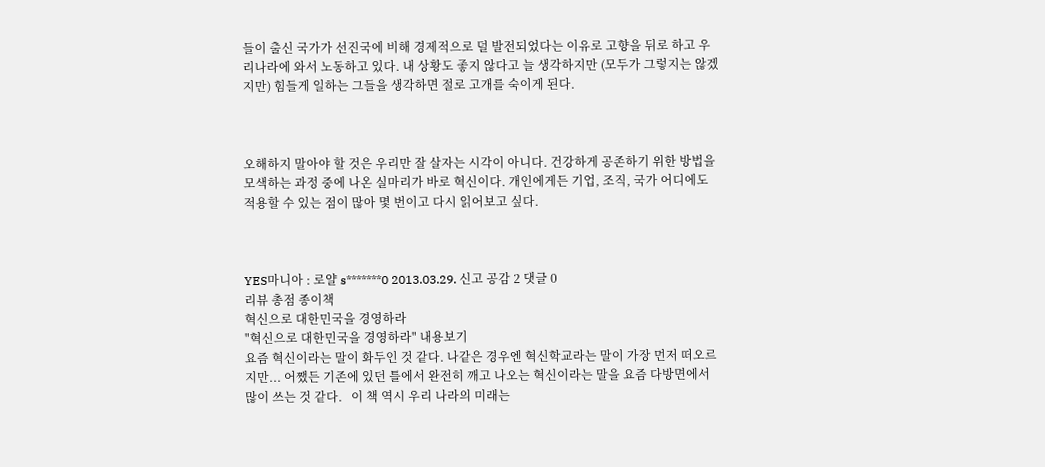들이 출신 국가가 선진국에 비해 경제적으로 덜 발전되었다는 이유로 고향을 뒤로 하고 우리나라에 와서 노동하고 있다. 내 상황도 좋지 않다고 늘 생각하지만 (모두가 그렇지는 않겠지만) 힘들게 일하는 그들을 생각하면 절로 고개를 숙이게 된다.



오해하지 말아야 할 것은 우리만 잘 살자는 시각이 아니다. 건강하게 공존하기 위한 방법을 모색하는 과정 중에 나온 실마리가 바로 혁신이다. 개인에게든 기업, 조직, 국가 어디에도 적용할 수 있는 점이 많아 몇 번이고 다시 읽어보고 싶다.



YES마니아 : 로얄 s*******0 2013.03.29. 신고 공감 2 댓글 0
리뷰 총점 종이책
혁신으로 대한민국을 경영하라
"혁신으로 대한민국을 경영하라" 내용보기
요즘 혁신이라는 말이 화두인 것 같다. 나같은 경우엔 혁신학교라는 말이 가장 먼저 떠오르지만... 어쨌든 기존에 있던 틀에서 완전히 깨고 나오는 혁신이라는 말을 요즘 다방면에서 많이 쓰는 것 같다.   이 책 역시 우리 나라의 미래는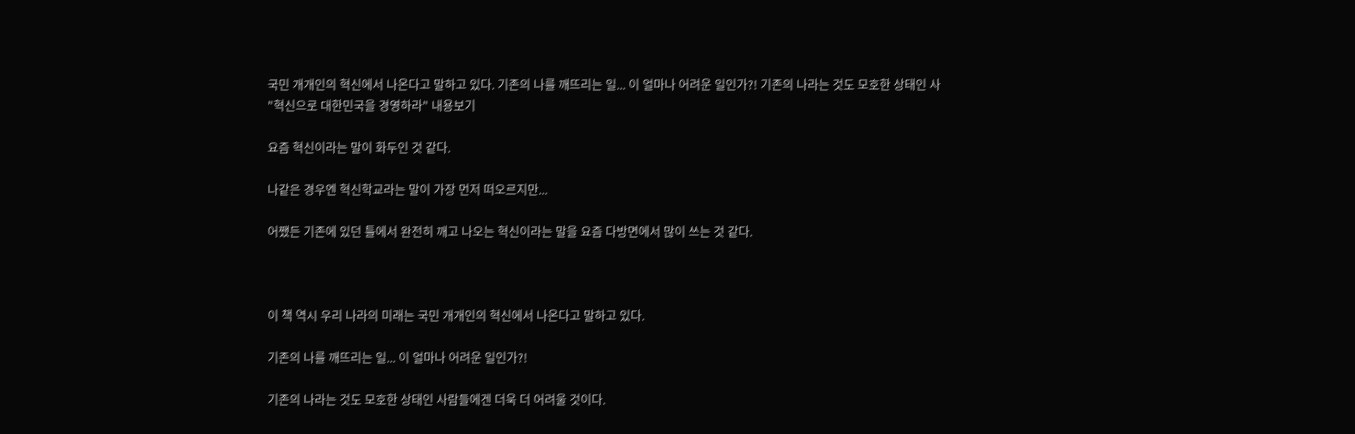국민 개개인의 혁신에서 나온다고 말하고 있다. 기존의 나를 깨뜨리는 일... 이 얼마나 어려운 일인가?! 기존의 나라는 것도 모호한 상태인 사
"혁신으로 대한민국을 경영하라" 내용보기

요즘 혁신이라는 말이 화두인 것 같다.

나같은 경우엔 혁신학교라는 말이 가장 먼저 떠오르지만...

어쨌든 기존에 있던 틀에서 완전히 깨고 나오는 혁신이라는 말을 요즘 다방면에서 많이 쓰는 것 같다.



이 책 역시 우리 나라의 미래는 국민 개개인의 혁신에서 나온다고 말하고 있다.

기존의 나를 깨뜨리는 일... 이 얼마나 어려운 일인가?!

기존의 나라는 것도 모호한 상태인 사람들에겐 더욱 더 어려울 것이다.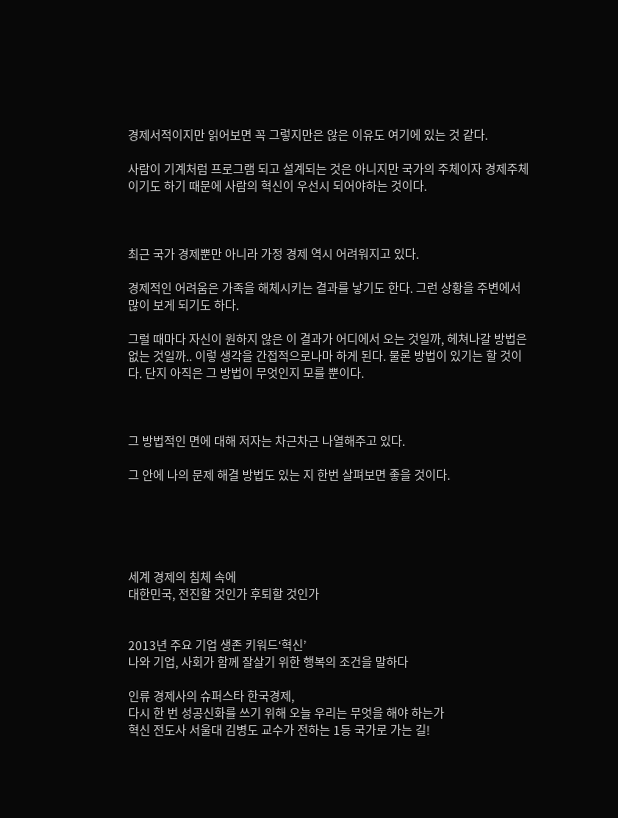경제서적이지만 읽어보면 꼭 그렇지만은 않은 이유도 여기에 있는 것 같다.

사람이 기계처럼 프로그램 되고 설계되는 것은 아니지만 국가의 주체이자 경제주체이기도 하기 때문에 사람의 혁신이 우선시 되어야하는 것이다.



최근 국가 경제뿐만 아니라 가정 경제 역시 어려워지고 있다.

경제적인 어려움은 가족을 해체시키는 결과를 낳기도 한다. 그런 상황을 주변에서 많이 보게 되기도 하다.

그럴 때마다 자신이 원하지 않은 이 결과가 어디에서 오는 것일까, 헤쳐나갈 방법은 없는 것일까.. 이렇 생각을 간접적으로나마 하게 된다. 물론 방법이 있기는 할 것이다. 단지 아직은 그 방법이 무엇인지 모를 뿐이다.



그 방법적인 면에 대해 저자는 차근차근 나열해주고 있다.

그 안에 나의 문제 해결 방법도 있는 지 한번 살펴보면 좋을 것이다.





세계 경제의 침체 속에
대한민국, 전진할 것인가 후퇴할 것인가


2013년 주요 기업 생존 키워드‘혁신’
나와 기업, 사회가 함께 잘살기 위한 행복의 조건을 말하다

인류 경제사의 슈퍼스타 한국경제,
다시 한 번 성공신화를 쓰기 위해 오늘 우리는 무엇을 해야 하는가
혁신 전도사 서울대 김병도 교수가 전하는 1등 국가로 가는 길!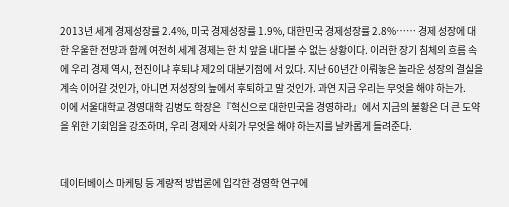2013년 세계 경제성장률 2.4%, 미국 경제성장률 1.9%, 대한민국 경제성장률 2.8%…… 경제 성장에 대한 우울한 전망과 함께 여전히 세계 경제는 한 치 앞을 내다볼 수 없는 상황이다. 이러한 장기 침체의 흐름 속에 우리 경제 역시, 전진이냐 후퇴냐 제2의 대분기점에 서 있다. 지난 60년간 이뤄놓은 놀라운 성장의 결실을 계속 이어갈 것인가, 아니면 저성장의 늪에서 후퇴하고 말 것인가. 과연 지금 우리는 무엇을 해야 하는가.
이에 서울대학교 경영대학 김병도 학장은『혁신으로 대한민국을 경영하라』에서 지금의 불황은 더 큰 도약을 위한 기회임을 강조하며, 우리 경제와 사회가 무엇을 해야 하는지를 날카롭게 들려준다.


데이터베이스 마케팅 등 계량적 방법론에 입각한 경영학 연구에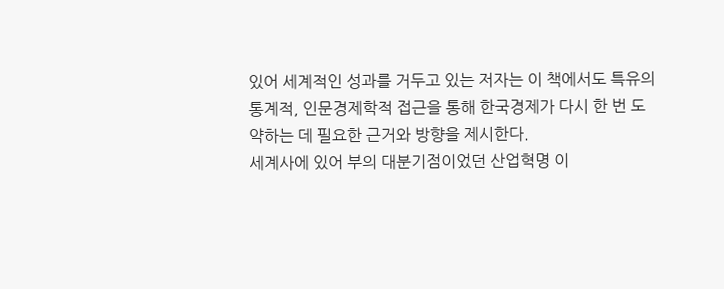있어 세계적인 성과를 거두고 있는 저자는 이 책에서도 특유의 통계적, 인문경제학적 접근을 통해 한국경제가 다시 한 번 도약하는 데 필요한 근거와 방향을 제시한다.
세계사에 있어 부의 대분기점이었던 산업혁명 이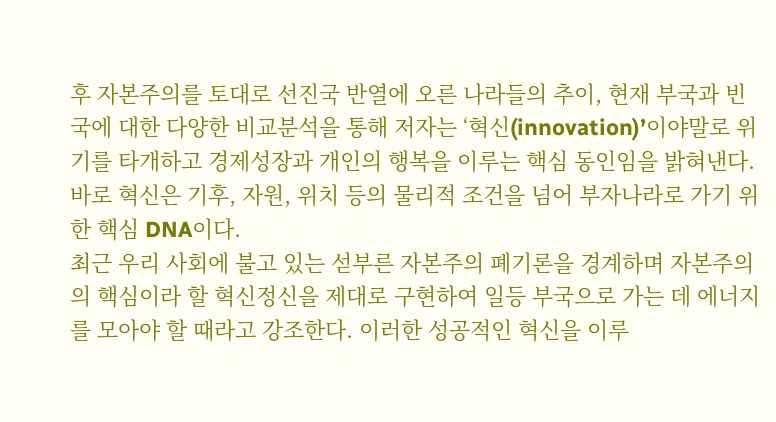후 자본주의를 토대로 선진국 반열에 오른 나라들의 추이, 현재 부국과 빈국에 대한 다양한 비교분석을 통해 저자는 ‘혁신(innovation)’이야말로 위기를 타개하고 경제성장과 개인의 행복을 이루는 핵심 동인임을 밝혀낸다. 바로 혁신은 기후, 자원, 위치 등의 물리적 조건을 넘어 부자나라로 가기 위한 핵심 DNA이다.
최근 우리 사회에 불고 있는 섣부른 자본주의 폐기론을 경계하며 자본주의의 핵심이라 할 혁신정신을 제대로 구현하여 일등 부국으로 가는 데 에너지를 모아야 할 때라고 강조한다. 이러한 성공적인 혁신을 이루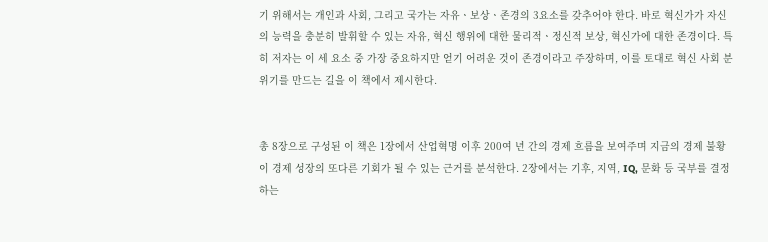기 위해서는 개인과 사회, 그리고 국가는 자유ㆍ보상ㆍ존경의 3요소를 갖추어야 한다. 바로 혁신가가 자신의 능력을 충분히 발휘할 수 있는 자유, 혁신 행위에 대한 물리적ㆍ정신적 보상, 혁신가에 대한 존경이다. 특히 저자는 이 세 요소 중 가장 중요하지만 얻기 어려운 것이 존경이라고 주장하며, 이를 토대로 혁신 사회 분위기를 만드는 길을 이 책에서 제시한다.


총 8장으로 구성된 이 책은 1장에서 산업혁명 이후 200여 년 간의 경제 흐름을 보여주며 지금의 경제 불황이 경제 성장의 또다른 기회가 될 수 있는 근거를 분석한다. 2장에서는 기후, 지역, IQ, 문화 등 국부를 결정하는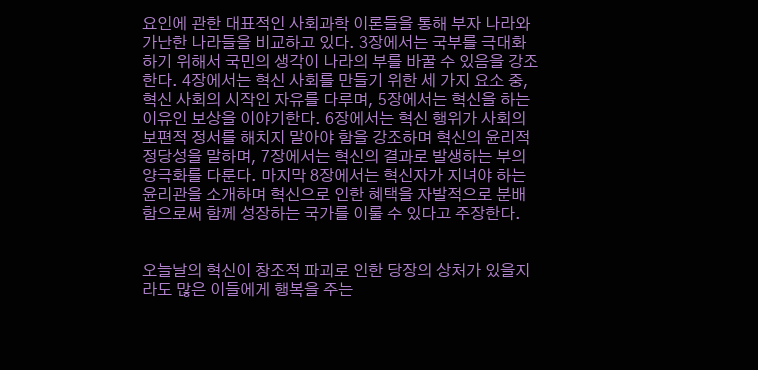요인에 관한 대표적인 사회과학 이론들을 통해 부자 나라와 가난한 나라들을 비교하고 있다. 3장에서는 국부를 극대화하기 위해서 국민의 생각이 나라의 부를 바꿀 수 있음을 강조한다. 4장에서는 혁신 사회를 만들기 위한 세 가지 요소 중, 혁신 사회의 시작인 자유를 다루며, 5장에서는 혁신을 하는 이유인 보상을 이야기한다. 6장에서는 혁신 행위가 사회의 보편적 정서를 해치지 말아야 함을 강조하며 혁신의 윤리적 정당성을 말하며, 7장에서는 혁신의 결과로 발생하는 부의 양극화를 다룬다. 마지막 8장에서는 혁신자가 지녀야 하는 윤리관을 소개하며 혁신으로 인한 혜택을 자발적으로 분배함으로써 함께 성장하는 국가를 이룰 수 있다고 주장한다.


오늘날의 혁신이 창조적 파괴로 인한 당장의 상처가 있을지라도 많은 이들에게 행복을 주는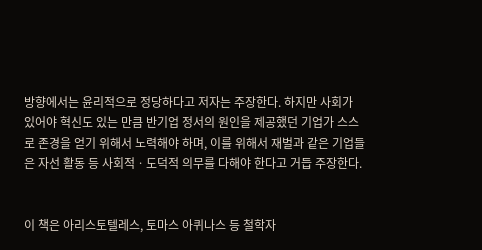방향에서는 윤리적으로 정당하다고 저자는 주장한다. 하지만 사회가 있어야 혁신도 있는 만큼 반기업 정서의 원인을 제공했던 기업가 스스로 존경을 얻기 위해서 노력해야 하며, 이를 위해서 재벌과 같은 기업들은 자선 활동 등 사회적ㆍ도덕적 의무를 다해야 한다고 거듭 주장한다.


이 책은 아리스토텔레스, 토마스 아퀴나스 등 철학자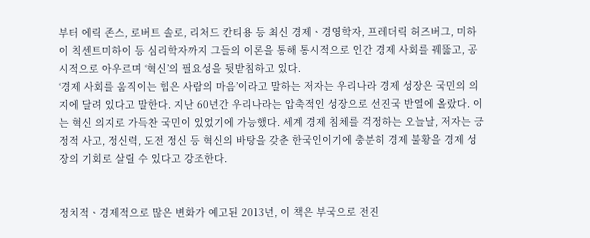부터 에릭 존스, 로버트 솔로, 리처드 칸티용 등 최신 경제ㆍ경영학자, 프레더릭 허즈버그, 미하이 칙센트미하이 등 심리학자까지 그들의 이론을 통해 통시적으로 인간 경제 사회를 꿰뚫고, 공시적으로 아우르며 ‘혁신’의 필요성을 뒷받침하고 있다.
‘경제 사회를 움직이는 힘은 사람의 마음’이라고 말하는 저자는 우리나라 경제 성장은 국민의 의지에 달려 있다고 말한다. 지난 60년간 우리나라는 압축적인 성장으로 선진국 반열에 올랐다. 이는 혁신 의지로 가득찬 국민이 있었기에 가능했다. 세계 경제 침체를 걱정하는 오늘날, 저자는 긍정적 사고, 정신력, 도전 정신 등 혁신의 바탕을 갖춘 한국인이기에 충분히 경제 불황을 경제 성장의 기회로 살릴 수 있다고 강조한다.


정치적ㆍ경제적으로 많은 변화가 예고된 2013년, 이 책은 부국으로 전진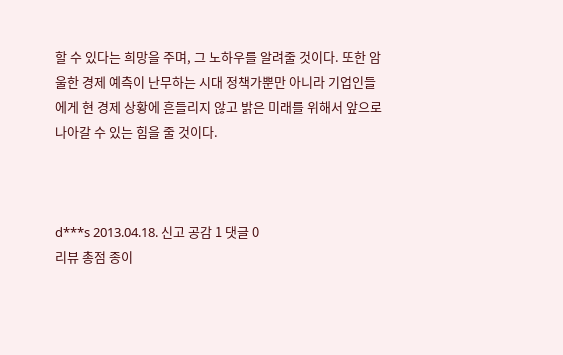할 수 있다는 희망을 주며, 그 노하우를 알려줄 것이다. 또한 암울한 경제 예측이 난무하는 시대 정책가뿐만 아니라 기업인들에게 현 경제 상황에 흔들리지 않고 밝은 미래를 위해서 앞으로 나아갈 수 있는 힘을 줄 것이다.



d***s 2013.04.18. 신고 공감 1 댓글 0
리뷰 총점 종이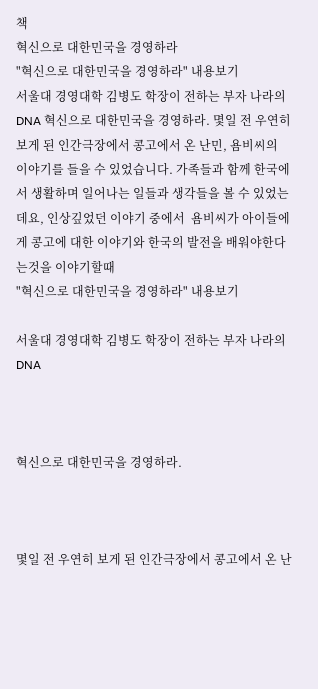책
혁신으로 대한민국을 경영하라
"혁신으로 대한민국을 경영하라" 내용보기
서울대 경영대학 김병도 학장이 전하는 부자 나라의 DNA 혁신으로 대한민국을 경영하라. 몇일 전 우연히 보게 된 인간극장에서 콩고에서 온 난민, 욤비씨의 이야기를 들을 수 있었습니다. 가족들과 함께 한국에서 생활하며 일어나는 일들과 생각들을 볼 수 있었는데요, 인상깊었던 이야기 중에서  욤비씨가 아이들에게 콩고에 대한 이야기와 한국의 발전을 배워야한다는것을 이야기할때
"혁신으로 대한민국을 경영하라" 내용보기

서울대 경영대학 김병도 학장이 전하는 부자 나라의 DNA



혁신으로 대한민국을 경영하라.



몇일 전 우연히 보게 된 인간극장에서 콩고에서 온 난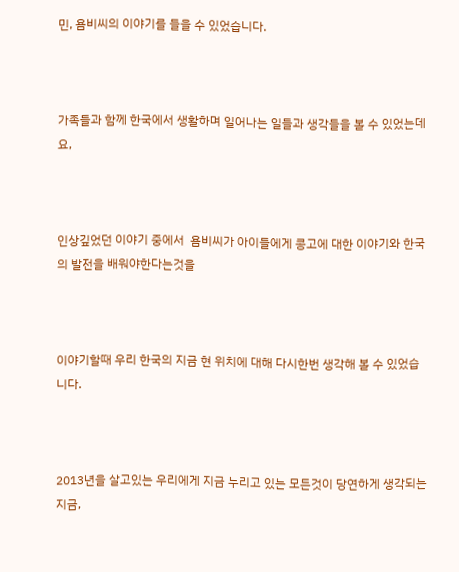민, 욤비씨의 이야기를 들을 수 있었습니다.



가족들과 함께 한국에서 생활하며 일어나는 일들과 생각들을 볼 수 있었는데요,



인상깊었던 이야기 중에서  욤비씨가 아이들에게 콩고에 대한 이야기와 한국의 발전을 배워야한다는것을



이야기할때 우리 한국의 지금 현 위치에 대해 다시한번 생각해 볼 수 있었습니다.



2013년을 살고있는 우리에게 지금 누리고 있는 모든것이 당연하게 생각되는 지금,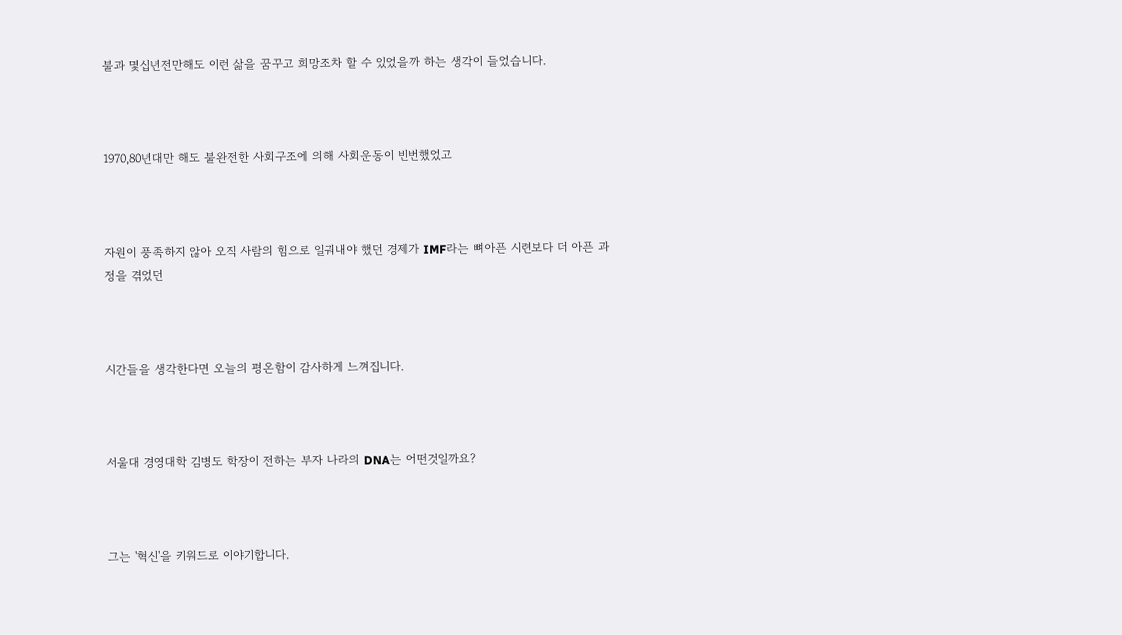불과 몇십년전만해도 이런 삶을 꿈꾸고 희망조차 할 수 있었을까 하는 생각이 들었습니다.



1970,80년대만 해도 불완전한 사회구조에 의해 사회운동이 빈번했었고



자원이 풍족하지 않아 오직 사람의 힘으로 일궈내야 했던 경제가 IMF라는 뼈아픈 시련보다 더 아픈 과정을 겪었던



시간들을 생각한다면 오늘의 평온함이 감사하게 느껴집니다.



서울대 경영대학 김병도 학장이 전하는 부자 나라의 DNA는 어떤것일까요?



그는 '혁신'을 키워드로 이야기합니다.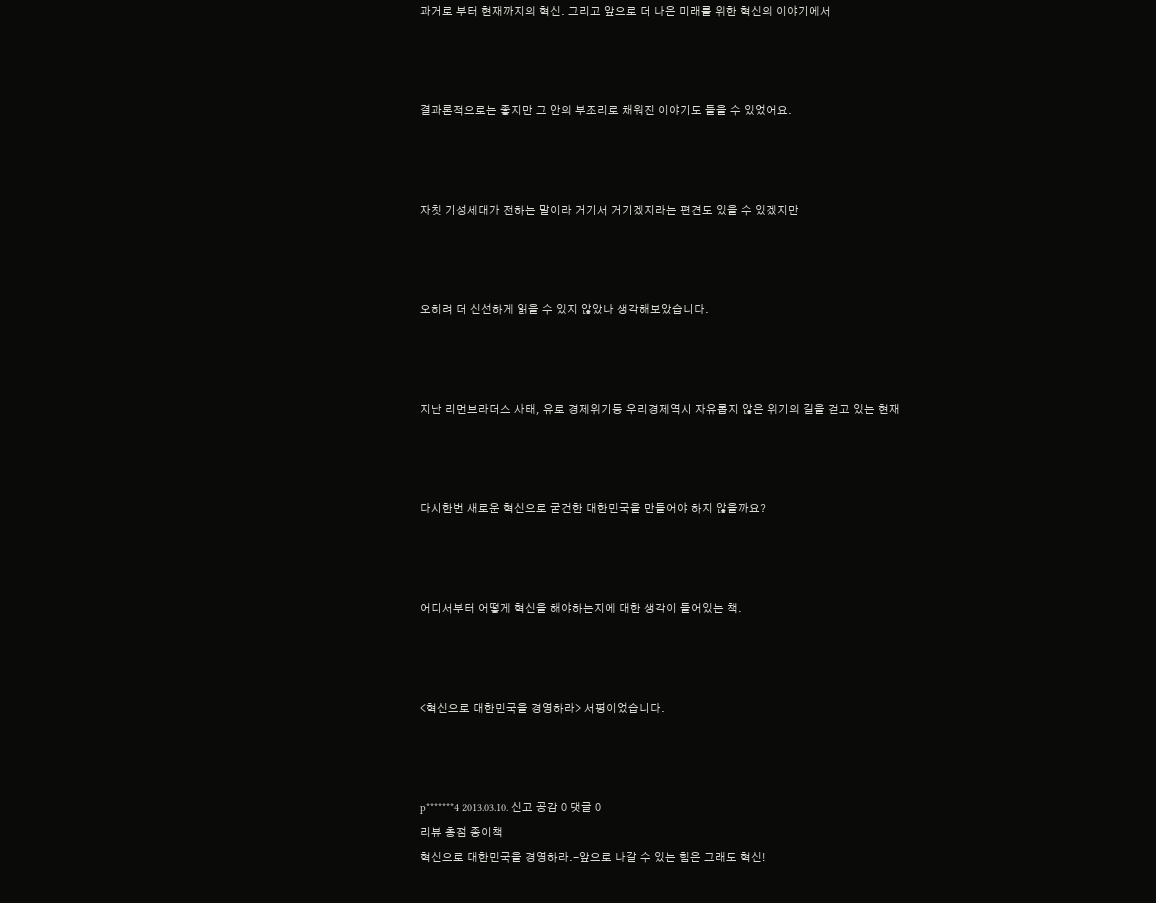과거로 부터 현재까지의 혁신. 그리고 앞으로 더 나은 미래를 위한 혁신의 이야기에서



결과론적으로는 좋지만 그 안의 부조리로 채워진 이야기도 들을 수 있었어요.



자칫 기성세대가 전하는 말이라 거기서 거기겠지라는 편견도 있을 수 있겠지만



오히려 더 신선하게 읽을 수 있지 않았나 생각해보았습니다.



지난 리먼브라더스 사태, 유로 경제위기등 우리경제역시 자유롭지 않은 위기의 길을 걷고 있는 현재



다시한번 새로운 혁신으로 굳건한 대한민국을 만들어야 하지 않을까요?



어디서부터 어떻게 혁신을 해야하는지에 대한 생각이 들어있는 책.



<혁신으로 대한민국을 경영하라> 서평이었습니다.



p*******4 2013.03.10. 신고 공감 0 댓글 0
리뷰 총점 종이책
혁신으로 대한민국을 경영하라.-앞으로 나갈 수 있는 힘은 그래도 혁신!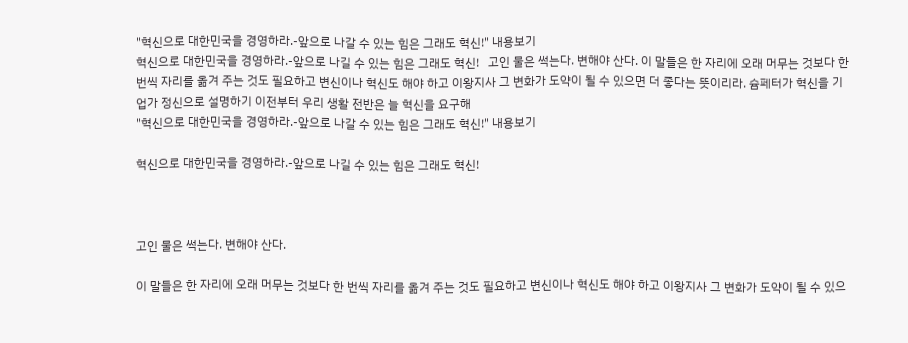"혁신으로 대한민국을 경영하라.-앞으로 나갈 수 있는 힘은 그래도 혁신!" 내용보기
혁신으로 대한민국을 경영하라.-앞으로 나길 수 있는 힘은 그래도 혁신!   고인 물은 썩는다. 변해야 산다. 이 말들은 한 자리에 오래 머무는 것보다 한 번씩 자리를 옮겨 주는 것도 필요하고 변신이나 혁신도 해야 하고 이왕지사 그 변화가 도약이 될 수 있으면 더 좋다는 뜻이리라. 슘페터가 혁신을 기업가 정신으로 설명하기 이전부터 우리 생활 전반은 늘 혁신을 요구해
"혁신으로 대한민국을 경영하라.-앞으로 나갈 수 있는 힘은 그래도 혁신!" 내용보기

혁신으로 대한민국을 경영하라.-앞으로 나길 수 있는 힘은 그래도 혁신!



고인 물은 썩는다. 변해야 산다.

이 말들은 한 자리에 오래 머무는 것보다 한 번씩 자리를 옮겨 주는 것도 필요하고 변신이나 혁신도 해야 하고 이왕지사 그 변화가 도약이 될 수 있으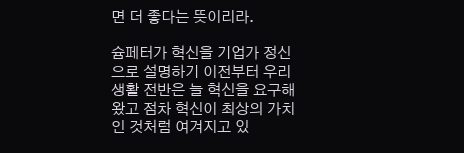면 더 좋다는 뜻이리라.

슘페터가 혁신을 기업가 정신으로 설명하기 이전부터 우리 생활 전반은 늘 혁신을 요구해왔고 점차 혁신이 최상의 가치인 것처럼 여겨지고 있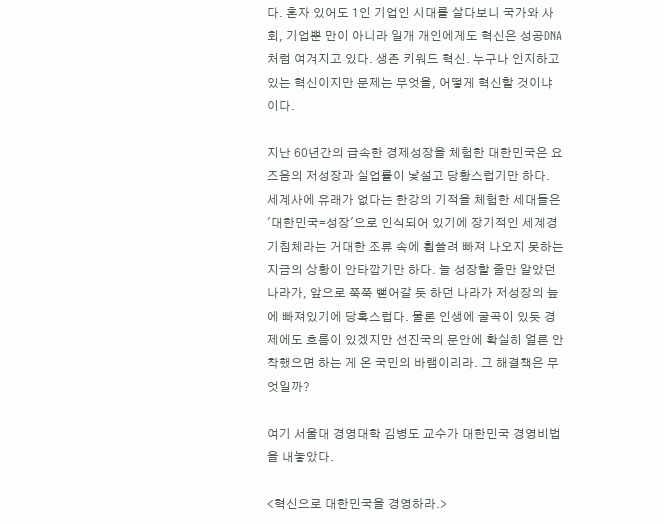다. 혼자 있어도 1인 기업인 시대를 살다보니 국가와 사회, 기업뿐 만이 아니라 일개 개인에게도 혁신은 성공DNA처럼 여겨지고 있다. 생존 키워드 혁신. 누구나 인지하고 있는 혁신이지만 문제는 무엇을, 어떻게 혁신할 것이냐이다.

지난 60년간의 급속한 경제성장을 체험한 대한민국은 요즈음의 저성장과 실업률이 낯설고 당황스럽기만 하다. 세계사에 유래가 없다는 한강의 기적을 체험한 세대들은 '대한민국=성장'으로 인식되어 있기에 장기적인 세계경기침체라는 거대한 조류 속에 휩쓸려 빠져 나오지 못하는 지금의 상황이 안타깝기만 하다. 늘 성장할 줄만 알았던 나라가, 앞으로 쭉쭉 뻗어갈 듯 하던 나라가 저성장의 늪에 빠져있기에 당혹스럽다. 물론 인생에 굴곡이 있듯 경제에도 흐름이 있겠지만 선진국의 문안에 확실히 얼른 안착했으면 하는 게 온 국민의 바램이리라. 그 해결책은 무엇일까?

여기 서울대 경영대학 김병도 교수가 대한민국 경영비법을 내놓았다.

<혁신으로 대한민국을 경영하라.>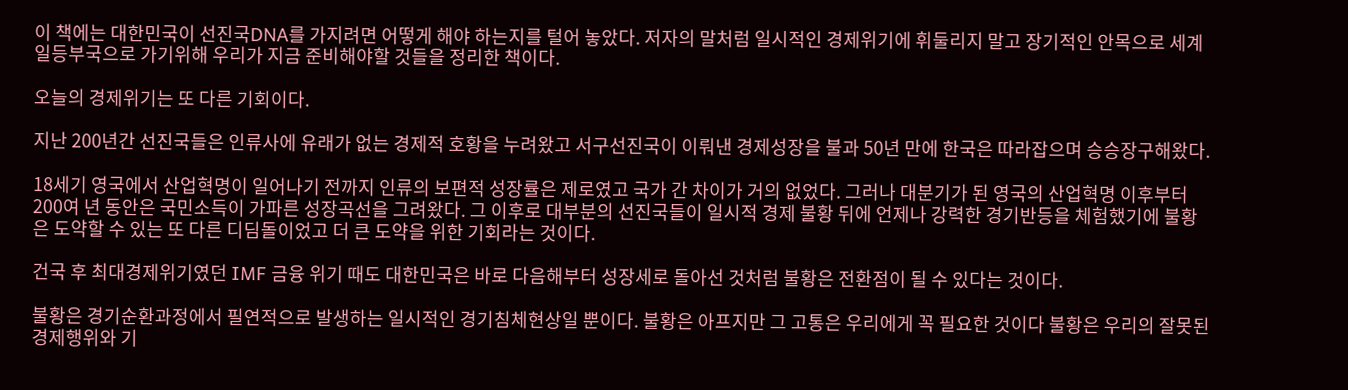이 책에는 대한민국이 선진국DNA를 가지려면 어떻게 해야 하는지를 털어 놓았다. 저자의 말처럼 일시적인 경제위기에 휘둘리지 말고 장기적인 안목으로 세계일등부국으로 가기위해 우리가 지금 준비해야할 것들을 정리한 책이다.

오늘의 경제위기는 또 다른 기회이다.

지난 200년간 선진국들은 인류사에 유래가 없는 경제적 호황을 누려왔고 서구선진국이 이뤄낸 경제성장을 불과 50년 만에 한국은 따라잡으며 승승장구해왔다.

18세기 영국에서 산업혁명이 일어나기 전까지 인류의 보편적 성장률은 제로였고 국가 간 차이가 거의 없었다. 그러나 대분기가 된 영국의 산업혁명 이후부터 200여 년 동안은 국민소득이 가파른 성장곡선을 그려왔다. 그 이후로 대부분의 선진국들이 일시적 경제 불황 뒤에 언제나 강력한 경기반등을 체험했기에 불황은 도약할 수 있는 또 다른 디딤돌이었고 더 큰 도약을 위한 기회라는 것이다.

건국 후 최대경제위기였던 IMF 금융 위기 때도 대한민국은 바로 다음해부터 성장세로 돌아선 것처럼 불황은 전환점이 될 수 있다는 것이다.

불황은 경기순환과정에서 필연적으로 발생하는 일시적인 경기침체현상일 뿐이다. 불황은 아프지만 그 고통은 우리에게 꼭 필요한 것이다 불황은 우리의 잘못된 경제행위와 기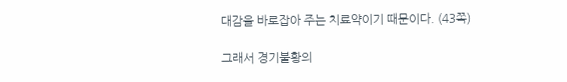대감을 바로잡아 주는 치료약이기 때문이다. (43쪽)

그래서 경기불황의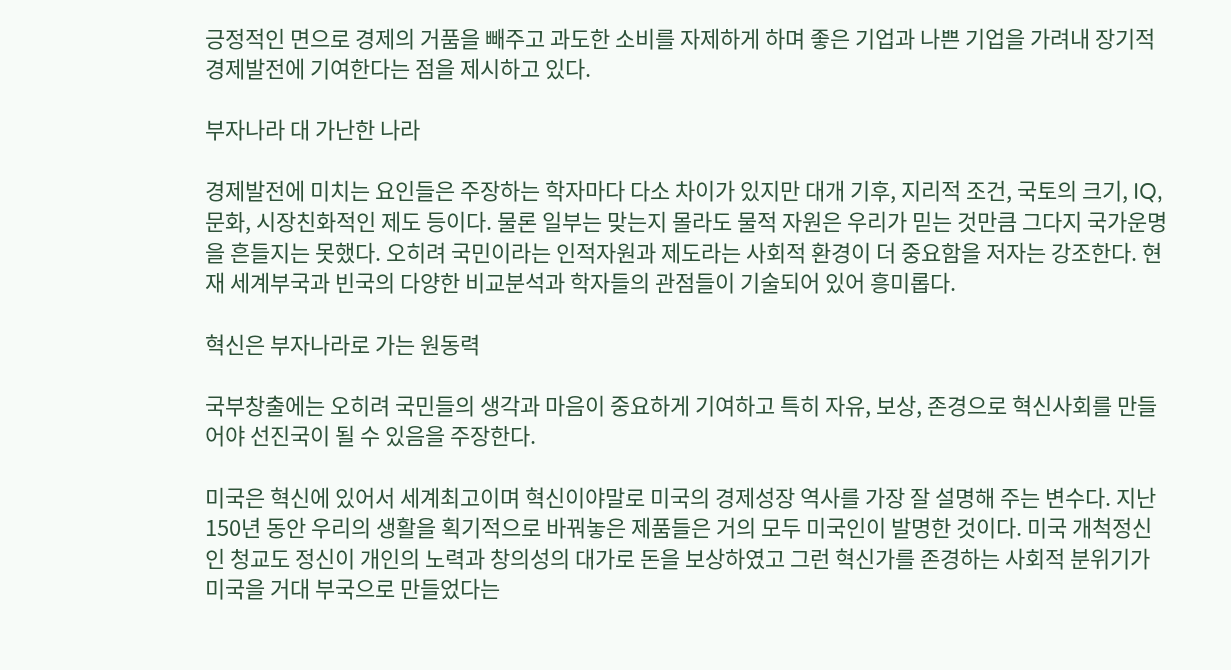긍정적인 면으로 경제의 거품을 빼주고 과도한 소비를 자제하게 하며 좋은 기업과 나쁜 기업을 가려내 장기적 경제발전에 기여한다는 점을 제시하고 있다.

부자나라 대 가난한 나라

경제발전에 미치는 요인들은 주장하는 학자마다 다소 차이가 있지만 대개 기후, 지리적 조건, 국토의 크기, IQ, 문화, 시장친화적인 제도 등이다. 물론 일부는 맞는지 몰라도 물적 자원은 우리가 믿는 것만큼 그다지 국가운명을 흔들지는 못했다. 오히려 국민이라는 인적자원과 제도라는 사회적 환경이 더 중요함을 저자는 강조한다. 현재 세계부국과 빈국의 다양한 비교분석과 학자들의 관점들이 기술되어 있어 흥미롭다.

혁신은 부자나라로 가는 원동력

국부창출에는 오히려 국민들의 생각과 마음이 중요하게 기여하고 특히 자유, 보상, 존경으로 혁신사회를 만들어야 선진국이 될 수 있음을 주장한다.

미국은 혁신에 있어서 세계최고이며 혁신이야말로 미국의 경제성장 역사를 가장 잘 설명해 주는 변수다. 지난 150년 동안 우리의 생활을 획기적으로 바꿔놓은 제품들은 거의 모두 미국인이 발명한 것이다. 미국 개척정신인 청교도 정신이 개인의 노력과 창의성의 대가로 돈을 보상하였고 그런 혁신가를 존경하는 사회적 분위기가 미국을 거대 부국으로 만들었다는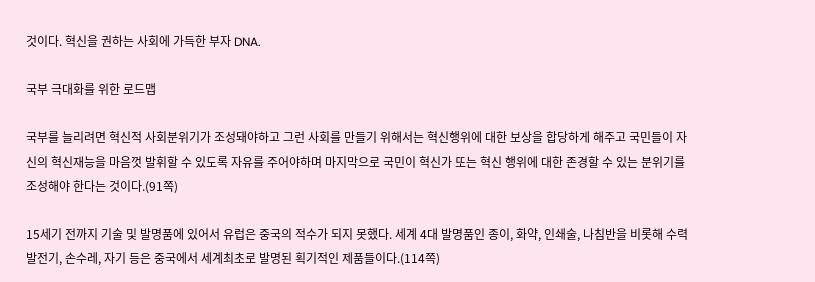것이다. 혁신을 권하는 사회에 가득한 부자 DNA.

국부 극대화를 위한 로드맵

국부를 늘리려면 혁신적 사회분위기가 조성돼야하고 그런 사회를 만들기 위해서는 혁신행위에 대한 보상을 합당하게 해주고 국민들이 자신의 혁신재능을 마음껏 발휘할 수 있도록 자유를 주어야하며 마지막으로 국민이 혁신가 또는 혁신 행위에 대한 존경할 수 있는 분위기를 조성해야 한다는 것이다.(91쪽)

15세기 전까지 기술 및 발명품에 있어서 유럽은 중국의 적수가 되지 못했다. 세계 4대 발명품인 종이, 화약, 인쇄술, 나침반을 비롯해 수력발전기, 손수레, 자기 등은 중국에서 세계최초로 발명된 획기적인 제품들이다.(114쪽)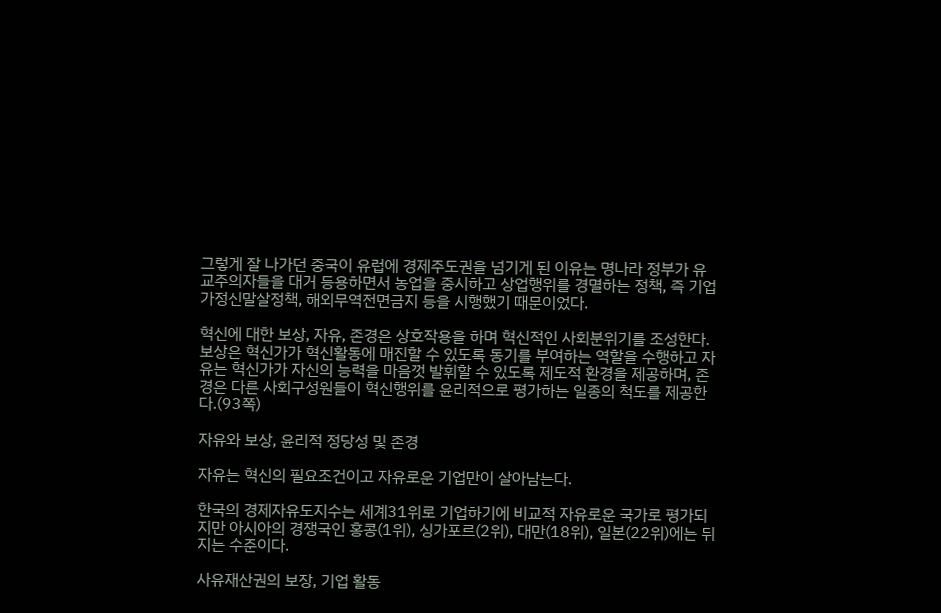그렇게 잘 나가던 중국이 유럽에 경제주도권을 넘기게 된 이유는 명나라 정부가 유교주의자들을 대거 등용하면서 농업을 중시하고 상업행위를 경멸하는 정책, 즉 기업가정신말살정책, 해외무역전면금지 등을 시행했기 때문이었다.

혁신에 대한 보상, 자유, 존경은 상호작용을 하며 혁신적인 사회분위기를 조성한다. 보상은 혁신가가 혁신활동에 매진할 수 있도록 동기를 부여하는 역할을 수행하고 자유는 혁신가가 자신의 능력을 마음껏 발휘할 수 있도록 제도적 환경을 제공하며, 존경은 다른 사회구성원들이 혁신행위를 윤리적으로 평가하는 일종의 척도를 제공한다.(93쪽)

자유와 보상, 윤리적 정당성 및 존경

자유는 혁신의 필요조건이고 자유로운 기업만이 살아남는다.

한국의 경제자유도지수는 세계31위로 기업하기에 비교적 자유로운 국가로 평가되지만 아시아의 경쟁국인 홍콩(1위), 싱가포르(2위), 대만(18위), 일본(22위)에는 뒤지는 수준이다.

사유재산권의 보장, 기업 활동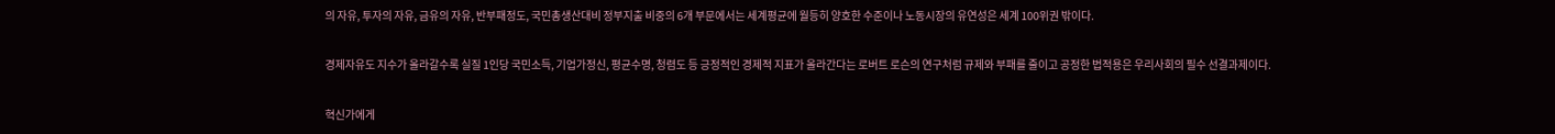의 자유, 투자의 자유, 금유의 자유, 반부패정도, 국민총생산대비 정부지출 비중의 6개 부문에서는 세계평균에 월등히 양호한 수준이나 노동시장의 유연성은 세계 100위권 밖이다.

경제자유도 지수가 올라갈수록 실질 1인당 국민소득, 기업가정신, 평균수명, 청렴도 등 긍정적인 경제적 지표가 올라간다는 로버트 로슨의 연구처럼 규제와 부패를 줄이고 공정한 법적용은 우리사회의 필수 선결과제이다.

혁신가에게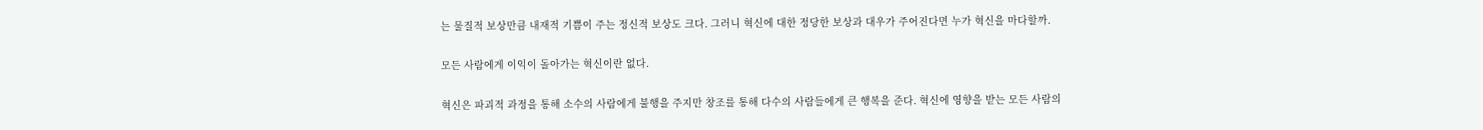는 물질적 보상만큼 내재적 기쁨이 주는 정신적 보상도 크다. 그러니 혁신에 대한 정당한 보상과 대우가 주어진다면 누가 혁신을 마다할까.

모든 사람에게 이익이 돌아가는 혁신이란 없다.

혁신은 파괴적 과정을 통해 소수의 사람에게 불행을 주지만 창조를 통해 다수의 사람들에게 큰 행복을 준다. 혁신에 영향을 받는 모든 사람의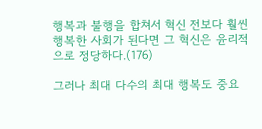행복과 불행을 합쳐서 혁신 전보다 훨씬 행복한 사회가 된다면 그 혁신은 윤리적으로 정당하다.(176)

그러나 최대 다수의 최대 행복도 중요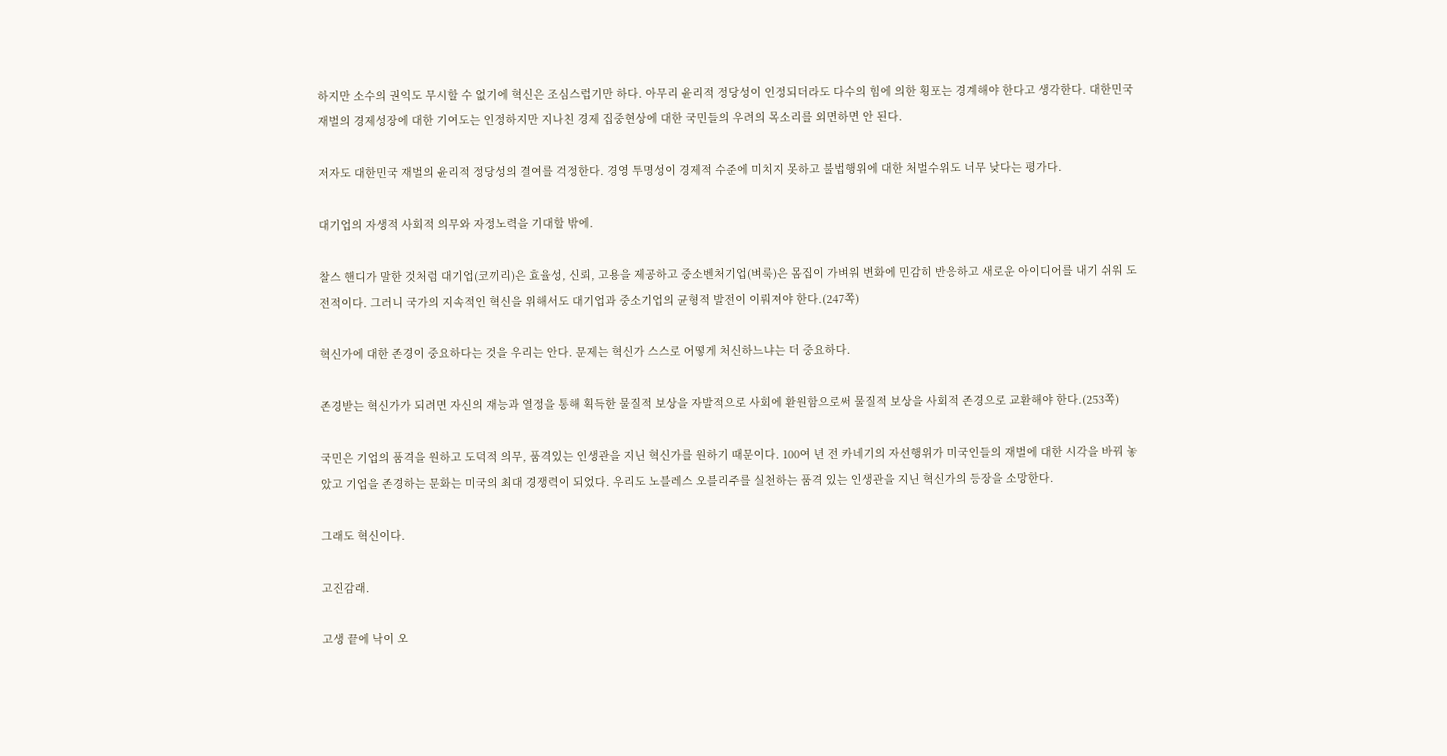하지만 소수의 권익도 무시할 수 없기에 혁신은 조심스럽기만 하다. 아무리 윤리적 정당성이 인정되더라도 다수의 힘에 의한 횡포는 경계해야 한다고 생각한다. 대한민국 재벌의 경제성장에 대한 기여도는 인정하지만 지나친 경제 집중현상에 대한 국민들의 우려의 목소리를 외면하면 안 된다.

저자도 대한민국 재벌의 윤리적 정당성의 결여를 걱정한다. 경영 투명성이 경제적 수준에 미치지 못하고 불법행위에 대한 처벌수위도 너무 낮다는 평가다.

대기업의 자생적 사회적 의무와 자정노력을 기대할 밖에.

찰스 핸디가 말한 것처럼 대기업(코끼리)은 효율성, 신뢰, 고용을 제공하고 중소벤처기업(벼룩)은 몸집이 가벼워 변화에 민감히 반응하고 새로운 아이디어를 내기 쉬워 도전적이다. 그러니 국가의 지속적인 혁신을 위해서도 대기업과 중소기업의 균형적 발전이 이뤄져야 한다.(247쪽)

혁신가에 대한 존경이 중요하다는 것을 우리는 안다. 문제는 혁신가 스스로 어떻게 처신하느냐는 더 중요하다.

존경받는 혁신가가 되려면 자신의 재능과 열정을 통해 획득한 물질적 보상을 자발적으로 사회에 환원함으로써 물질적 보상을 사회적 존경으로 교환해야 한다.(253쪽)

국민은 기업의 품격을 원하고 도덕적 의무, 품격있는 인생관을 지닌 혁신가를 원하기 때문이다. 100여 년 전 카네기의 자선행위가 미국인들의 재벌에 대한 시각을 바꿔 놓았고 기업을 존경하는 문화는 미국의 최대 경쟁력이 되었다. 우리도 노블레스 오블리주를 실천하는 품격 있는 인생관을 지닌 혁신가의 등장을 소망한다.

그래도 혁신이다.

고진감래.

고생 끝에 낙이 오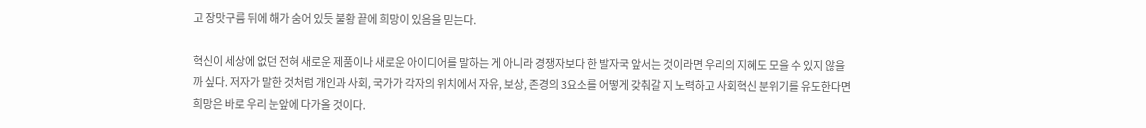고 장맛구름 뒤에 해가 숨어 있듯 불황 끝에 희망이 있음을 믿는다.

혁신이 세상에 없던 전혀 새로운 제품이나 새로운 아이디어를 말하는 게 아니라 경쟁자보다 한 발자국 앞서는 것이라면 우리의 지혜도 모을 수 있지 않을까 싶다. 저자가 말한 것처럼 개인과 사회, 국가가 각자의 위치에서 자유, 보상, 존경의 3요소를 어떻게 갖춰갈 지 노력하고 사회혁신 분위기를 유도한다면 희망은 바로 우리 눈앞에 다가올 것이다.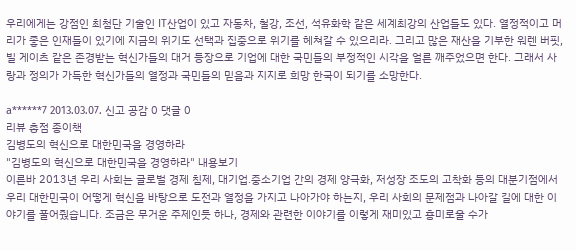우리에게는 강점인 최첨단 기술인 IT산업이 있고 자동차, 철강, 조선, 석유화학 같은 세계최강의 산업들도 있다. 열정적이고 머리가 좋은 인재들이 있기에 지금의 위기도 선택과 집중으로 위기를 헤쳐갈 수 있으리라. 그리고 많은 재산을 기부한 워렌 버핏, 빌 게이츠 같은 존경받는 혁신가들의 대거 등장으로 기업에 대한 국민들의 부정적인 시각을 얼른 깨주었으면 한다. 그래서 사랑과 정의가 가득한 혁신가들의 열정과 국민들의 믿음과 지지로 희망 한국이 되기를 소망한다.

a******7 2013.03.07. 신고 공감 0 댓글 0
리뷰 총점 종이책
김병도의 혁신으로 대한민국을 경영하라
"김병도의 혁신으로 대한민국을 경영하라" 내용보기
이른바 2013년 우리 사회는 글로벌 경제 침제, 대기업.중소기업 간의 경제 양극화, 저성장 조도의 고착화 등의 대분기점에서 우리 대한민국이 어떻게 혁신을 바탕으로 도전과 열정을 가지고 나아가야 하는지, 우리 사회의 문제점과 나아갈 길에 대한 이야기를 풀어줬습니다. 조금은 무거운 주제인듯 하나, 경제와 관련한 이야기를 이렇게 재미있고 흥미로울 수가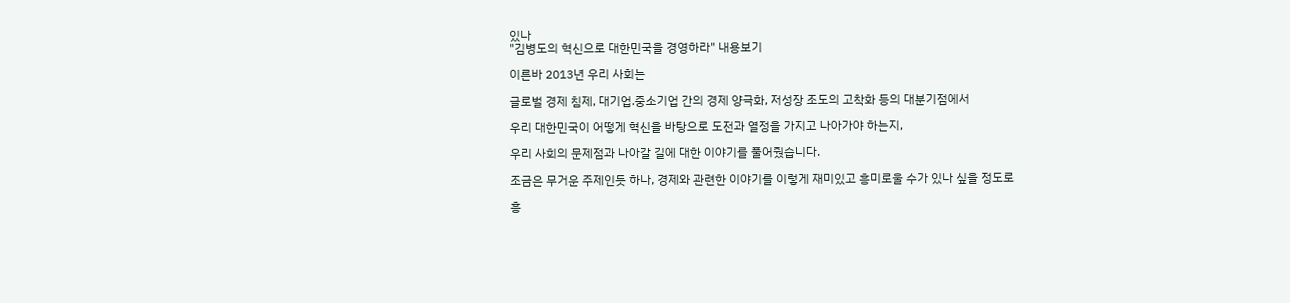있나
"김병도의 혁신으로 대한민국을 경영하라" 내용보기

이른바 2013년 우리 사회는

글로벌 경제 침제, 대기업.중소기업 간의 경제 양극화, 저성장 조도의 고착화 등의 대분기점에서

우리 대한민국이 어떻게 혁신을 바탕으로 도전과 열정을 가지고 나아가야 하는지,

우리 사회의 문제점과 나아갈 길에 대한 이야기를 풀어줬습니다.

조금은 무거운 주제인듯 하나, 경제와 관련한 이야기를 이렇게 재미있고 흥미로울 수가 있나 싶을 정도로

흥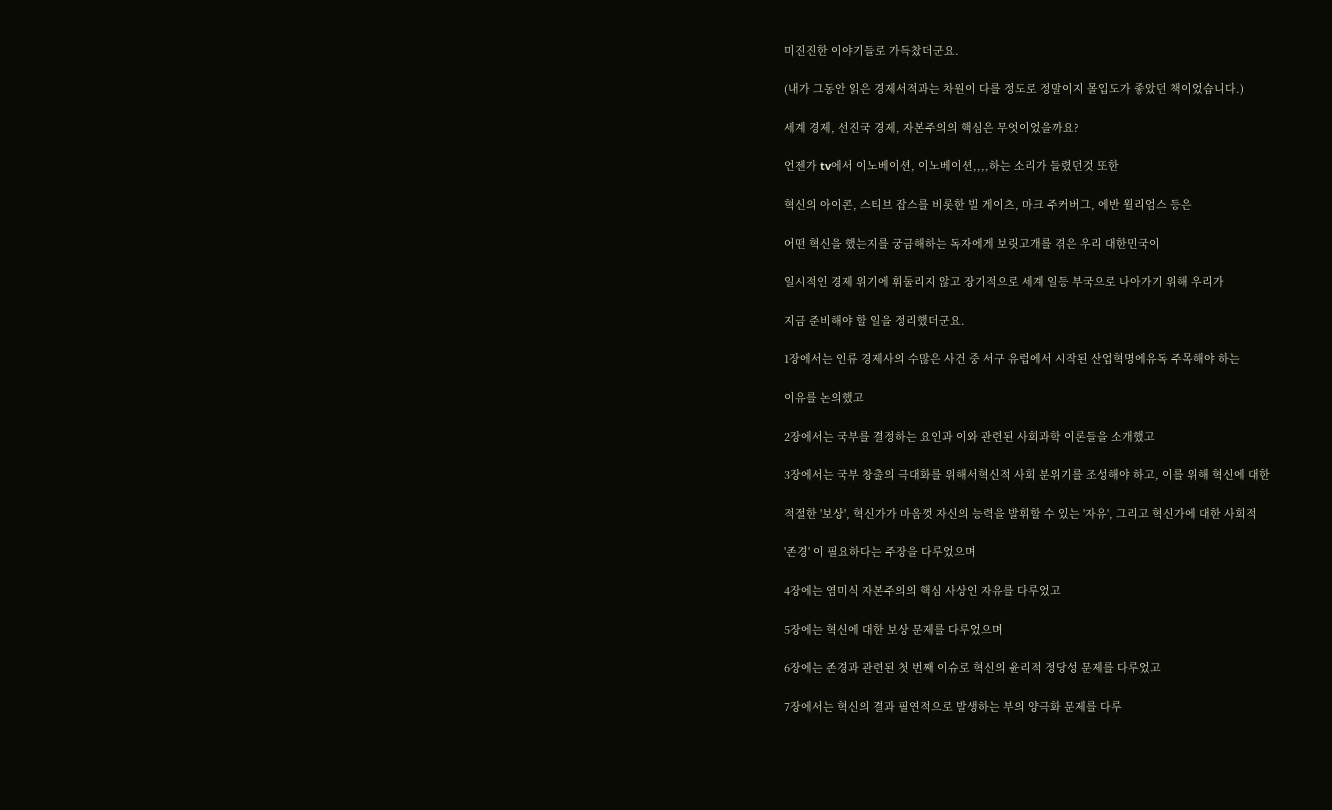미진진한 이야기들로 가득찼더군요.

(내가 그동안 읽은 경제서적과는 차원이 다를 정도로 정말이지 몰입도가 좋았던 책이었습니다.)

세계 경제, 선진국 경제, 자본주의의 핵심은 무엇이었을까요?

언젠가 tv에서 이노베이션, 이노베이션,,,,하는 소리가 들렸던것 또한

혁신의 아이콘, 스티브 잡스를 비롯한 빌 게이츠, 마크 주커버그, 에반 윌리엄스 등은

어떤 혁신을 했는지를 궁금해하는 독자에게 보릿고개를 겪은 우리 대한민국이

일시적인 경제 위기에 휘둘리지 않고 장기적으로 세계 일등 부국으로 나아가기 위해 우리가

지금 준비해야 할 일을 정리했더군요.

1장에서는 인류 경제사의 수많은 사건 중 서구 유럽에서 시작된 산업혁명에유독 주목해야 하는

이유를 논의했고

2장에서는 국부를 결정하는 요인과 이와 관련된 사회과학 이론들을 소개했고

3장에서는 국부 창출의 극대화를 위해서혁신적 사회 분위기를 조성해야 하고, 이를 위해 혁신에 대한

적절한 '보상', 혁신가가 마음껏 자신의 능력을 발휘할 수 있는 '자유', 그리고 혁신가에 대한 사회적

'존경' 이 필요하다는 주장을 다루었으며

4장에는 염미식 자본주의의 핵심 사상인 자유를 다루었고

5장에는 혁신에 대한 보상 문제를 다루었으며

6장에는 존경과 관련된 첫 번째 이슈로 혁신의 윤리적 정당성 문제를 다루었고

7장에서는 혁신의 결과 필연적으로 발생하는 부의 양극화 문제를 다루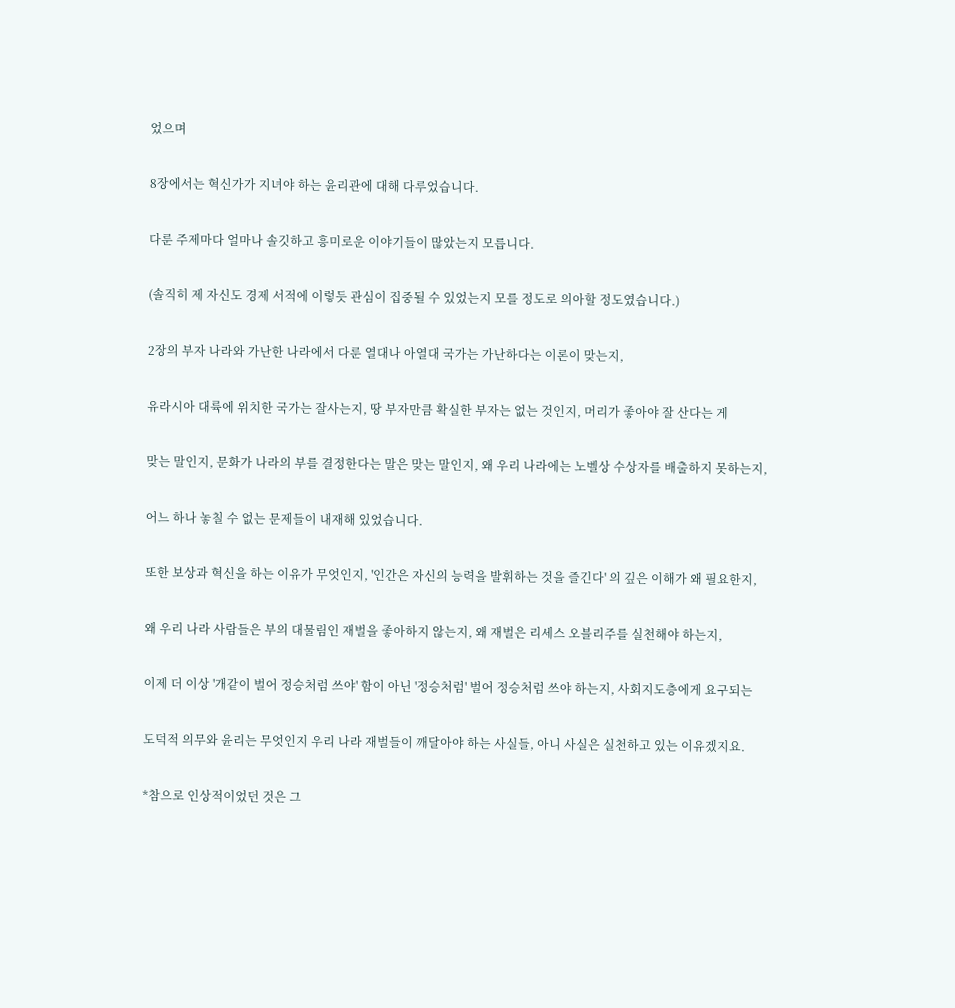었으며

8장에서는 혁신가가 지녀야 하는 윤리관에 대해 다루었습니다.

다룬 주제마다 얼마나 솔깃하고 흥미로운 이야기들이 많았는지 모릅니다.

(솔직히 제 자신도 경제 서적에 이렇듯 관심이 집중될 수 있었는지 모를 정도로 의아할 정도였습니다.)

2장의 부자 나라와 가난한 나라에서 다룬 열대나 아열대 국가는 가난하다는 이론이 맞는지,

유라시아 대륙에 위치한 국가는 잘사는지, 땅 부자만큼 확실한 부자는 없는 것인지, 머리가 좋아야 잘 산다는 게

맞는 말인지, 문화가 나라의 부를 결정한다는 말은 맞는 말인지, 왜 우리 나라에는 노벨상 수상자를 배출하지 못하는지,

어느 하나 놓칠 수 없는 문제들이 내재해 있었습니다.

또한 보상과 혁신을 하는 이유가 무엇인지, '인간은 자신의 능력을 발휘하는 것을 즐긴다' 의 깊은 이해가 왜 필요한지,

왜 우리 나라 사람들은 부의 대물림인 재벌을 좋아하지 않는지, 왜 재벌은 리세스 오블리주를 실천해야 하는지,

이제 더 이상 '개같이 벌어 정승처럼 쓰야' 함이 아닌 '정승처럼' 벌어 정승처럼 쓰야 하는지, 사회지도층에게 요구되는

도덕적 의무와 윤리는 무엇인지 우리 나라 재벌들이 깨달아야 하는 사실들, 아니 사실은 실천하고 있는 이유겠지요.

*참으로 인상적이었던 것은 그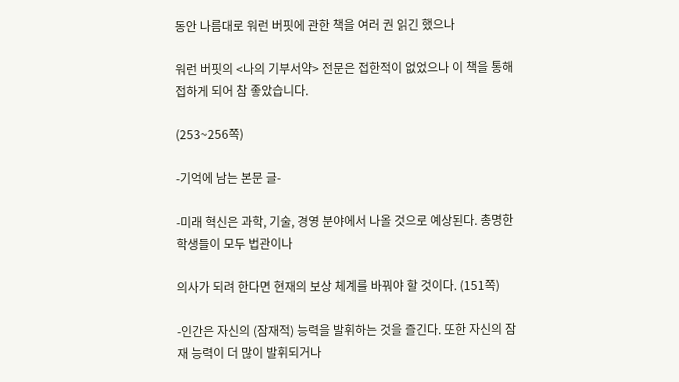동안 나름대로 워런 버핏에 관한 책을 여러 권 읽긴 했으나

워런 버핏의 <나의 기부서약> 전문은 접한적이 없었으나 이 책을 통해 접하게 되어 참 좋았습니다.

(253~256쪽)

-기억에 남는 본문 글-

-미래 혁신은 과학, 기술, 경영 분야에서 나올 것으로 예상된다. 총명한 학생들이 모두 법관이나

의사가 되려 한다면 현재의 보상 체계를 바꿔야 할 것이다. (151쪽)

-인간은 자신의 (잠재적) 능력을 발휘하는 것을 즐긴다. 또한 자신의 잠재 능력이 더 많이 발휘되거나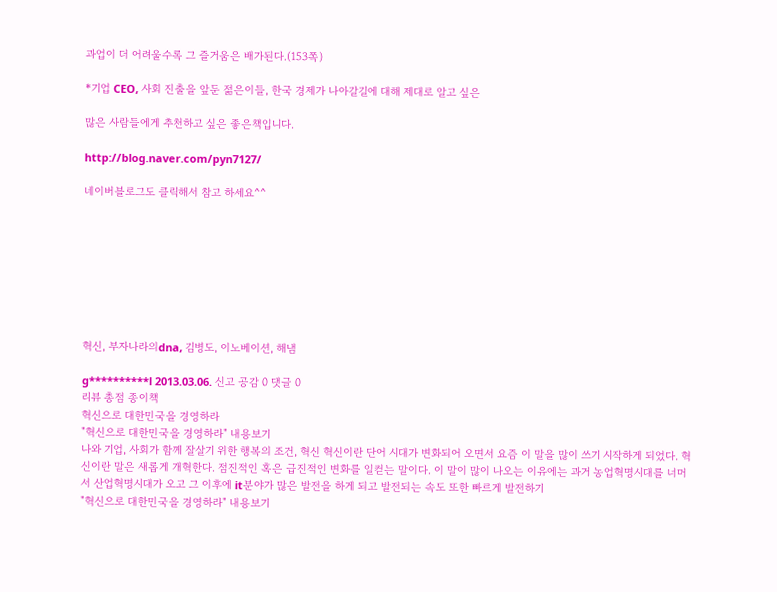과업이 더 어려울수록 그 즐거움은 배가된다.(153쪽)

*기업 CEO, 사회 진출을 앞둔 젊은이들, 한국 경제가 나아갈길에 대해 제대로 알고 싶은

많은 사람들에게 추천하고 싶은 좋은책입니다.

http://blog.naver.com/pyn7127/

네이버블로그도 클릭해서 참고 하세요^^








혁신, 부자나라의dna, 김병도, 이노베이션, 해냄

g**********l 2013.03.06. 신고 공감 0 댓글 0
리뷰 총점 종이책
혁신으로 대한민국을 경영하라
"혁신으로 대한민국을 경영하라" 내용보기
나와 기업, 사회가 함께 잘살기 위한 행복의 조건, 혁신 혁신이란 단어 시대가 변화되어 오면서 요즘 이 말을 많이 쓰기 시작하게 되었다. 혁신이란 말은 새롭게 개혁한다. 점진적인 혹은 급진적인 변화를 일컫는 말이다. 이 말이 많이 나오는 이유에는 과거 농업혁명시대를 너머서 산업혁명시대가 오고 그 이후에 it분야가 많은 발전을 하게 되고 발전되는 속도 또한 빠르게 발전하기
"혁신으로 대한민국을 경영하라" 내용보기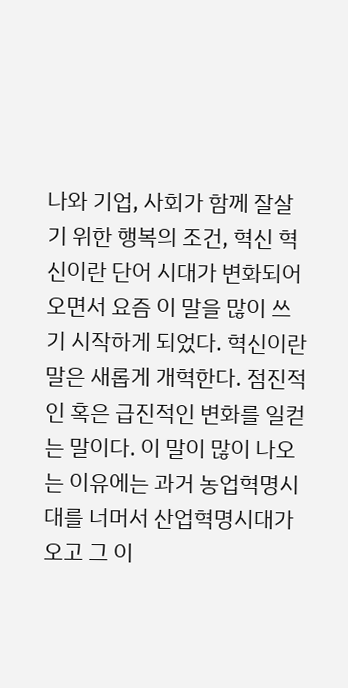나와 기업, 사회가 함께 잘살기 위한 행복의 조건, 혁신 혁신이란 단어 시대가 변화되어 오면서 요즘 이 말을 많이 쓰기 시작하게 되었다. 혁신이란 말은 새롭게 개혁한다. 점진적인 혹은 급진적인 변화를 일컫는 말이다. 이 말이 많이 나오는 이유에는 과거 농업혁명시대를 너머서 산업혁명시대가 오고 그 이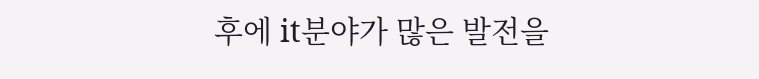후에 it분야가 많은 발전을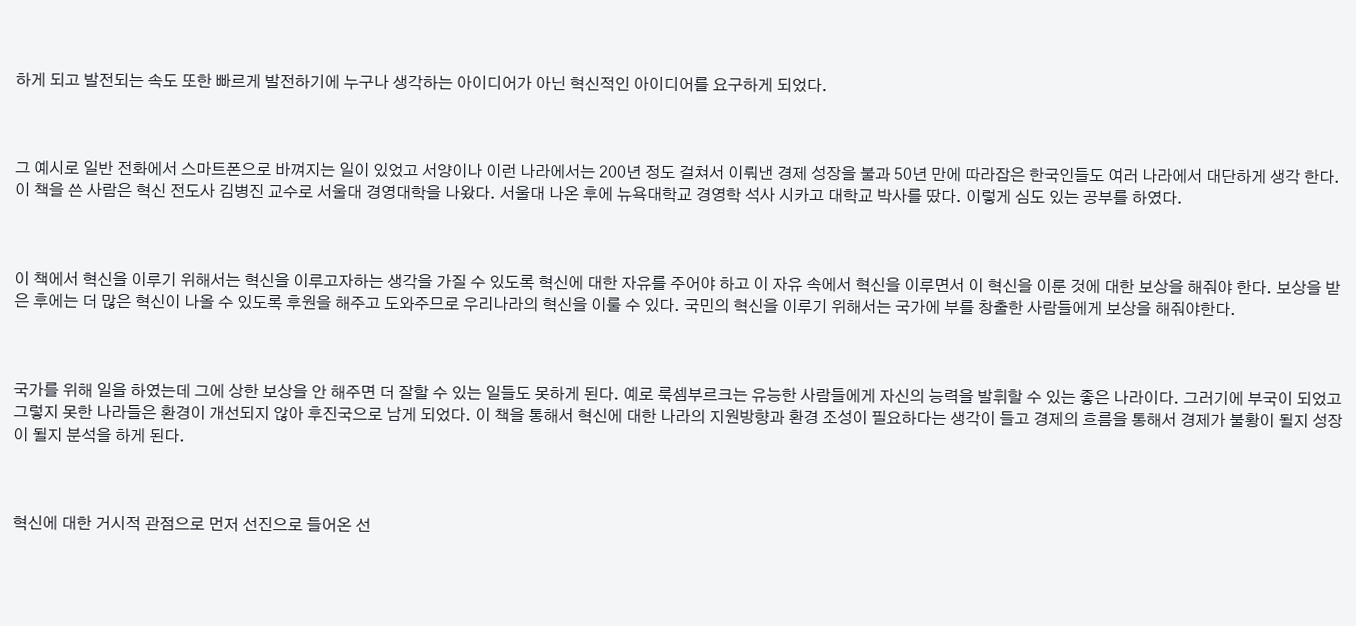하게 되고 발전되는 속도 또한 빠르게 발전하기에 누구나 생각하는 아이디어가 아닌 혁신적인 아이디어를 요구하게 되었다.



그 예시로 일반 전화에서 스마트폰으로 바껴지는 일이 있었고 서양이나 이런 나라에서는 200년 정도 걸쳐서 이뤄낸 경제 성장을 불과 50년 만에 따라잡은 한국인들도 여러 나라에서 대단하게 생각 한다. 이 책을 쓴 사람은 혁신 전도사 김병진 교수로 서울대 경영대학을 나왔다. 서울대 나온 후에 뉴욕대학교 경영학 석사 시카고 대학교 박사를 땄다. 이렇게 심도 있는 공부를 하였다.



이 책에서 혁신을 이루기 위해서는 혁신을 이루고자하는 생각을 가질 수 있도록 혁신에 대한 자유를 주어야 하고 이 자유 속에서 혁신을 이루면서 이 혁신을 이룬 것에 대한 보상을 해줘야 한다. 보상을 받은 후에는 더 많은 혁신이 나올 수 있도록 후원을 해주고 도와주므로 우리나라의 혁신을 이룰 수 있다. 국민의 혁신을 이루기 위해서는 국가에 부를 창출한 사람들에게 보상을 해줘야한다.



국가를 위해 일을 하였는데 그에 상한 보상을 안 해주면 더 잘할 수 있는 일들도 못하게 된다. 예로 룩셈부르크는 유능한 사람들에게 자신의 능력을 발휘할 수 있는 좋은 나라이다. 그러기에 부국이 되었고 그렇지 못한 나라들은 환경이 개선되지 않아 후진국으로 남게 되었다. 이 책을 통해서 혁신에 대한 나라의 지원방향과 환경 조성이 필요하다는 생각이 들고 경제의 흐름을 통해서 경제가 불황이 될지 성장이 될지 분석을 하게 된다.



혁신에 대한 거시적 관점으로 먼저 선진으로 들어온 선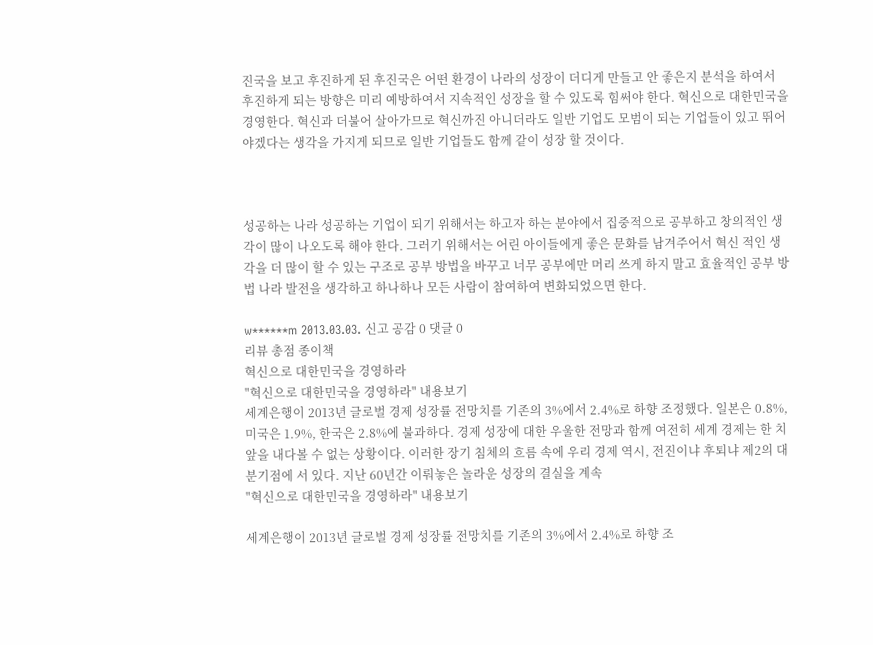진국을 보고 후진하게 된 후진국은 어떤 환경이 나라의 성장이 더디게 만들고 안 좋은지 분석을 하여서 후진하게 되는 방향은 미리 예방하여서 지속적인 성장을 할 수 있도록 힘써야 한다. 혁신으로 대한민국을 경영한다. 혁신과 더불어 살아가므로 혁신까진 아니더라도 일반 기업도 모범이 되는 기업들이 있고 뛰어야겠다는 생각을 가지게 되므로 일반 기업들도 함께 같이 성장 할 것이다.



성공하는 나라 성공하는 기업이 되기 위해서는 하고자 하는 분야에서 집중적으로 공부하고 창의적인 생각이 많이 나오도록 해야 한다. 그러기 위해서는 어린 아이들에게 좋은 문화를 남겨주어서 혁신 적인 생각을 더 많이 할 수 있는 구조로 공부 방법을 바꾸고 너무 공부에만 머리 쓰게 하지 말고 효율적인 공부 방법 나라 발전을 생각하고 하나하나 모든 사람이 참여하여 변화되었으면 한다.

w******m 2013.03.03. 신고 공감 0 댓글 0
리뷰 총점 종이책
혁신으로 대한민국을 경영하라
"혁신으로 대한민국을 경영하라" 내용보기
세계은행이 2013년 글로벌 경제 성장률 전망치를 기존의 3%에서 2.4%로 하향 조정했다. 일본은 0.8%, 미국은 1.9%, 한국은 2.8%에 불과하다. 경제 성장에 대한 우울한 전망과 함께 여전히 세계 경제는 한 치 앞을 내다볼 수 없는 상황이다. 이러한 장기 침체의 흐름 속에 우리 경제 역시, 전진이냐 후퇴냐 제2의 대분기점에 서 있다. 지난 60년간 이뤄놓은 놀라운 성장의 결실을 계속
"혁신으로 대한민국을 경영하라" 내용보기

세계은행이 2013년 글로벌 경제 성장률 전망치를 기존의 3%에서 2.4%로 하향 조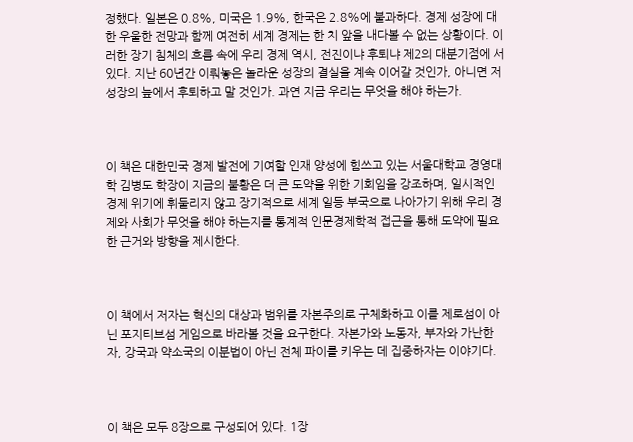정했다. 일본은 0.8%, 미국은 1.9%, 한국은 2.8%에 불과하다. 경제 성장에 대한 우울한 전망과 함께 여전히 세계 경제는 한 치 앞을 내다볼 수 없는 상황이다. 이러한 장기 침체의 흐름 속에 우리 경제 역시, 전진이냐 후퇴냐 제2의 대분기점에 서 있다. 지난 60년간 이뤄놓은 놀라운 성장의 결실을 계속 이어갈 것인가, 아니면 저성장의 늪에서 후퇴하고 말 것인가. 과연 지금 우리는 무엇을 해야 하는가.



이 책은 대한민국 경제 발전에 기여할 인재 양성에 힘쓰고 있는 서울대학교 경영대학 김병도 학장이 지금의 불황은 더 큰 도약을 위한 기회임을 강조하며, 일시적인 경제 위기에 휘둘리지 않고 장기적으로 세계 일등 부국으로 나아가기 위해 우리 경제와 사회가 무엇을 해야 하는지를 통계적 인문경제학적 접근을 통해 도약에 필요한 근거와 방향을 제시한다.



이 책에서 저자는 혁신의 대상과 범위를 자본주의로 구체화하고 이를 제로섬이 아닌 포지티브섬 게임으로 바라볼 것을 요구한다. 자본가와 노동자, 부자와 가난한 자, 강국과 약소국의 이분법이 아닌 전체 파이를 키우는 데 집중하자는 이야기다.



이 책은 모두 8장으로 구성되어 있다. 1장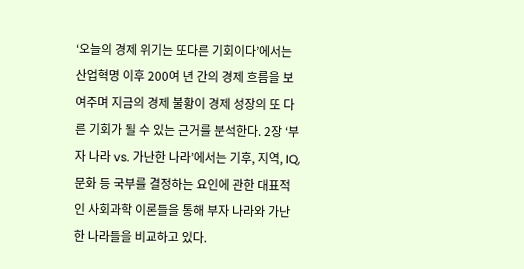‘오늘의 경제 위기는 또다른 기회이다’에서는 산업혁명 이후 200여 년 간의 경제 흐름을 보여주며 지금의 경제 불황이 경제 성장의 또 다른 기회가 될 수 있는 근거를 분석한다. 2장 ‘부자 나라 vs. 가난한 나라’에서는 기후, 지역, IQ, 문화 등 국부를 결정하는 요인에 관한 대표적인 사회과학 이론들을 통해 부자 나라와 가난한 나라들을 비교하고 있다.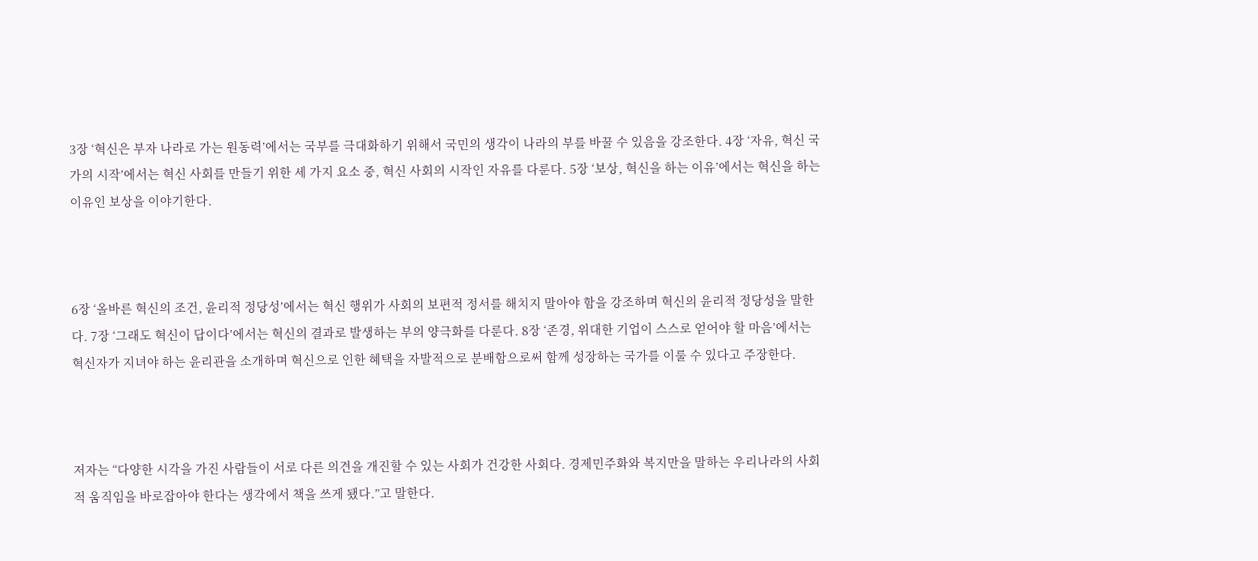3장 ‘혁신은 부자 나라로 가는 원동력’에서는 국부를 극대화하기 위해서 국민의 생각이 나라의 부를 바꿀 수 있음을 강조한다. 4장 ‘자유, 혁신 국가의 시작’에서는 혁신 사회를 만들기 위한 세 가지 요소 중, 혁신 사회의 시작인 자유를 다룬다. 5장 ‘보상, 혁신을 하는 이유’에서는 혁신을 하는 이유인 보상을 이야기한다.



6장 ‘올바른 혁신의 조건, 윤리적 정당성’에서는 혁신 행위가 사회의 보편적 정서를 해치지 말아야 함을 강조하며 혁신의 윤리적 정당성을 말한다. 7장 ‘그래도 혁신이 답이다’에서는 혁신의 결과로 발생하는 부의 양극화를 다룬다. 8장 ‘존경, 위대한 기업이 스스로 얻어야 할 마음’에서는 혁신자가 지녀야 하는 윤리관을 소개하며 혁신으로 인한 혜택을 자발적으로 분배함으로써 함께 성장하는 국가를 이룰 수 있다고 주장한다.



저자는 “다양한 시각을 가진 사람들이 서로 다른 의견을 개진할 수 있는 사회가 건강한 사회다. 경제민주화와 복지만을 말하는 우리나라의 사회적 움직임을 바로잡아야 한다는 생각에서 책을 쓰게 됐다.”고 말한다.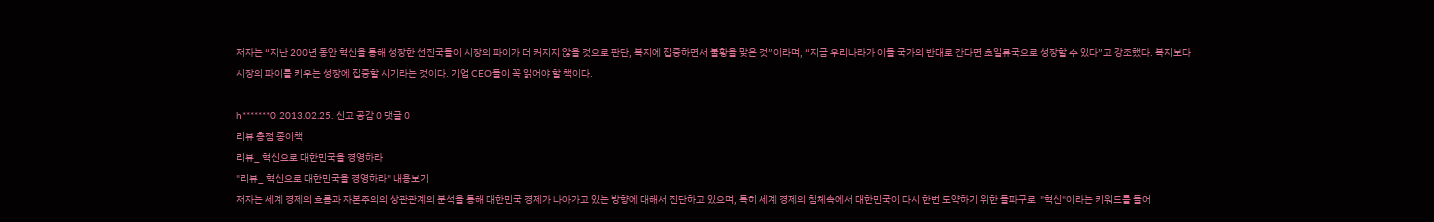저자는 “지난 200년 동안 혁신을 통해 성장한 선진국들이 시장의 파이가 더 커지지 않을 것으로 판단, 복지에 집중하면서 불황을 맞은 것”이라며, “지금 우리나라가 이들 국가의 반대로 간다면 초일류국으로 성장할 수 있다”고 강조했다. 복지보다 시장의 파이를 키우는 성장에 집중할 시기라는 것이다. 기업 CEO들이 꼭 읽어야 할 책이다.

h*******0 2013.02.25. 신고 공감 0 댓글 0
리뷰 총점 종이책
리뷰_ 혁신으로 대한민국을 경영하라
"리뷰_ 혁신으로 대한민국을 경영하라" 내용보기
저자는 세계 경제의 흐름과 자본주의의 상관관계의 분석을 통해 대한민국 경제가 나아가고 있는 방향에 대해서 진단하고 있으며, 특히 세계 경제의 침체속에서 대한민국이 다시 한번 도약하기 위한 돌파구로  "혁신"이라는 키워드를 들어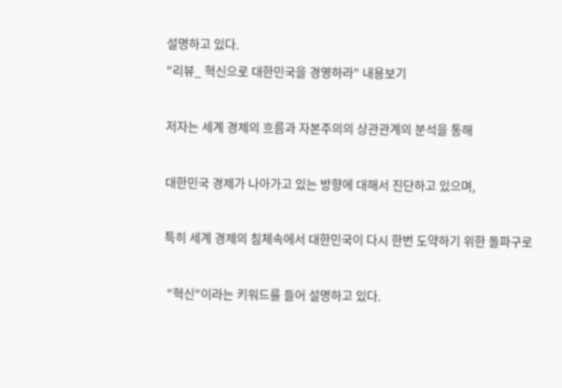설명하고 있다.
"리뷰_ 혁신으로 대한민국을 경영하라" 내용보기

저자는 세계 경제의 흐름과 자본주의의 상관관계의 분석을 통해

대한민국 경제가 나아가고 있는 방향에 대해서 진단하고 있으며,

특히 세계 경제의 침체속에서 대한민국이 다시 한번 도약하기 위한 돌파구로

 "혁신"이라는 키워드를 들어 설명하고 있다.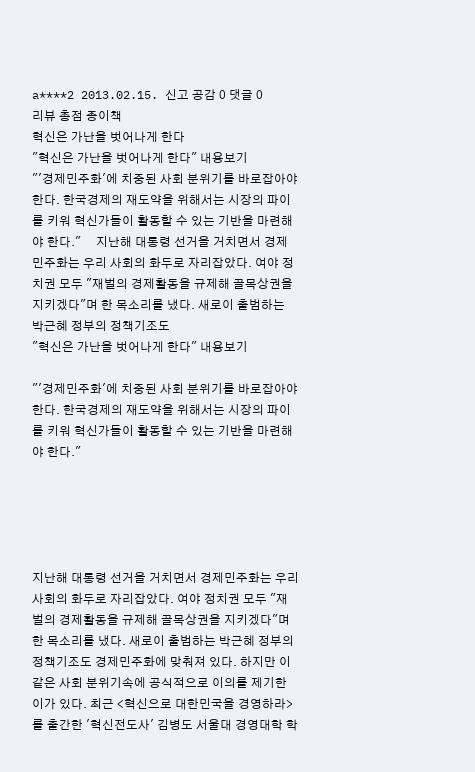a****2 2013.02.15. 신고 공감 0 댓글 0
리뷰 총점 종이책
혁신은 가난을 벗어나게 한다
"혁신은 가난을 벗어나게 한다" 내용보기
"'경제민주화'에 치중된 사회 분위기를 바로잡아야 한다. 한국경제의 재도약을 위해서는 시장의 파이를 키워 혁신가들이 활동할 수 있는 기반을 마련해야 한다."     지난해 대통령 선거을 거치면서 경제민주화는 우리 사회의 화두로 자리잡았다. 여야 정치권 모두 "재벌의 경제활동을 규제해 골목상권을 지키겠다"며 한 목소리를 냈다. 새로이 출범하는 박근혜 정부의 정책기조도
"혁신은 가난을 벗어나게 한다" 내용보기

"'경제민주화'에 치중된 사회 분위기를 바로잡아야 한다. 한국경제의 재도약을 위해서는 시장의 파이를 키워 혁신가들이 활동할 수 있는 기반을 마련해야 한다."





지난해 대통령 선거을 거치면서 경제민주화는 우리 사회의 화두로 자리잡았다. 여야 정치권 모두 "재벌의 경제활동을 규제해 골목상권을 지키겠다"며 한 목소리를 냈다. 새로이 출범하는 박근혜 정부의 정책기조도 경제민주화에 맞춰져 있다. 하지만 이같은 사회 분위기속에 공식적으로 이의를 제기한 이가 있다. 최근 <혁신으로 대한민국을 경영하라>를 출간한 '혁신전도사' 김병도 서울대 경영대학 학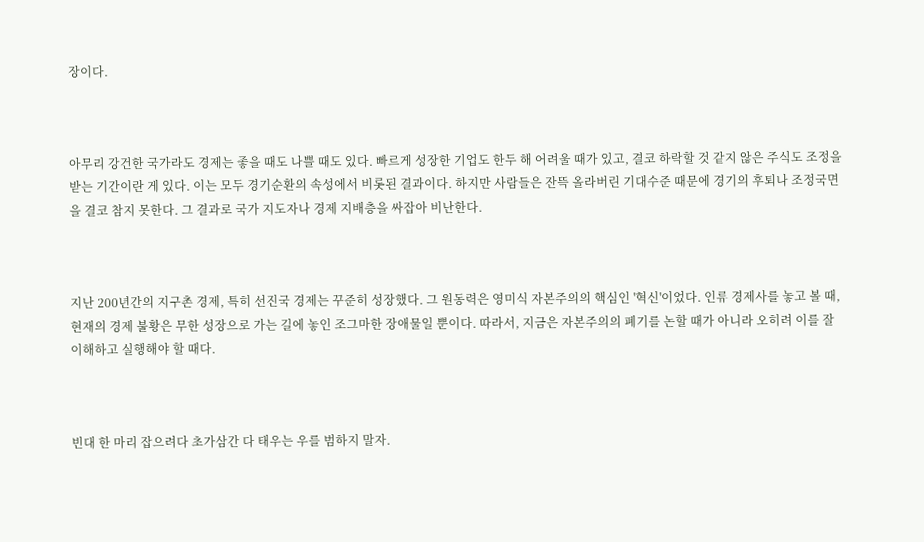장이다.



아무리 강건한 국가라도 경제는 좋을 때도 나쁠 때도 있다. 빠르게 성장한 기업도 한두 해 어려울 때가 있고, 결코 하락할 것 같지 않은 주식도 조정을 받는 기간이란 게 있다. 이는 모두 경기순환의 속성에서 비롯된 결과이다. 하지만 사람들은 잔뜩 올라버린 기대수준 때문에 경기의 후퇴나 조정국면을 결코 참지 못한다. 그 결과로 국가 지도자나 경제 지배층을 싸잡아 비난한다.



지난 200년간의 지구촌 경제, 특히 선진국 경제는 꾸준히 성장했다. 그 원동력은 영미식 자본주의의 핵심인 '혁신'이었다. 인류 경제사를 놓고 볼 때, 현재의 경제 불황은 무한 성장으로 가는 길에 놓인 조그마한 장애물일 뿐이다. 따라서, 지금은 자본주의의 폐기를 논할 때가 아니라 오히려 이를 잘 이해하고 실행해야 할 때다.



빈대 한 마리 잡으려다 초가삼간 다 태우는 우를 범하지 말자.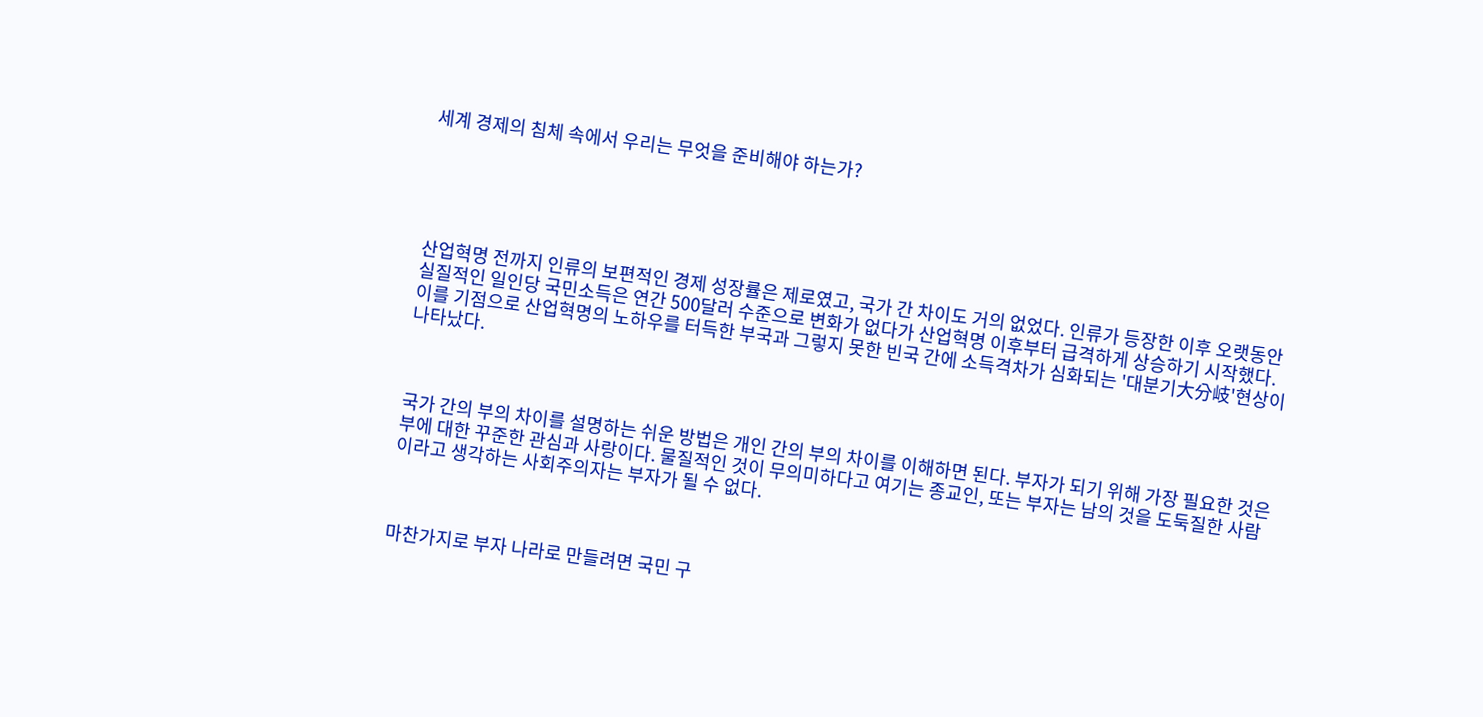세계 경제의 침체 속에서 우리는 무엇을 준비해야 하는가?





산업혁명 전까지 인류의 보편적인 경제 성장률은 제로였고, 국가 간 차이도 거의 없었다. 인류가 등장한 이후 오랫동안 실질적인 일인당 국민소득은 연간 500달러 수준으로 변화가 없다가 산업혁명 이후부터 급격하게 상승하기 시작했다. 이를 기점으로 산업혁명의 노하우를 터득한 부국과 그렇지 못한 빈국 간에 소득격차가 심화되는 '대분기大分岐'현상이 나타났다.



국가 간의 부의 차이를 설명하는 쉬운 방법은 개인 간의 부의 차이를 이해하면 된다. 부자가 되기 위해 가장 필요한 것은 부에 대한 꾸준한 관심과 사랑이다. 물질적인 것이 무의미하다고 여기는 종교인, 또는 부자는 남의 것을 도둑질한 사람이라고 생각하는 사회주의자는 부자가 될 수 없다.



마찬가지로 부자 나라로 만들려면 국민 구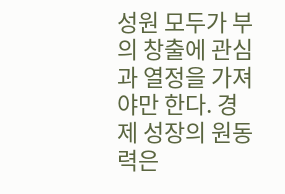성원 모두가 부의 창출에 관심과 열정을 가져야만 한다. 경제 성장의 원동력은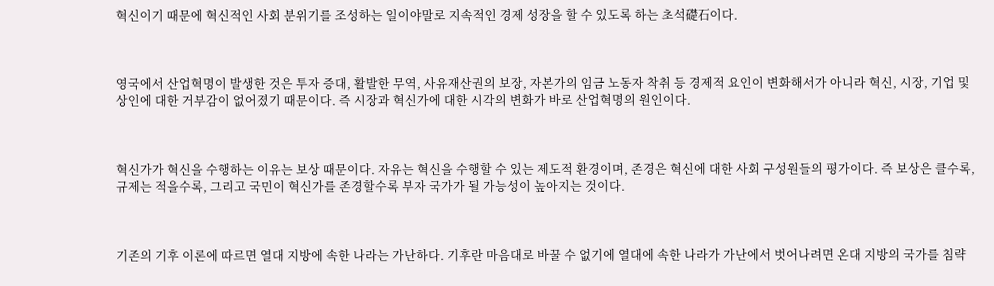혁신이기 때문에 혁신적인 사회 분위기를 조성하는 일이야말로 지속적인 경제 성장을 할 수 있도록 하는 초석礎石이다.



영국에서 산업혁명이 발생한 것은 투자 증대, 활발한 무역, 사유재산권의 보장, 자본가의 임금 노동자 착취 등 경제적 요인이 변화해서가 아니라 혁신, 시장, 기업 및 상인에 대한 거부감이 없어졌기 때문이다. 즉 시장과 혁신가에 대한 시각의 변화가 바로 산업혁명의 원인이다.



혁신가가 혁신을 수행하는 이유는 보상 때문이다. 자유는 혁신을 수행할 수 있는 제도적 환경이며, 존경은 혁신에 대한 사회 구성원들의 평가이다. 즉 보상은 클수록, 규제는 적을수록, 그리고 국민이 혁신가를 존경할수록 부자 국가가 될 가능성이 높아지는 것이다.



기존의 기후 이론에 따르면 열대 지방에 속한 나라는 가난하다. 기후란 마음대로 바꿀 수 없기에 열대에 속한 나라가 가난에서 벗어나려면 온대 지방의 국가를 침략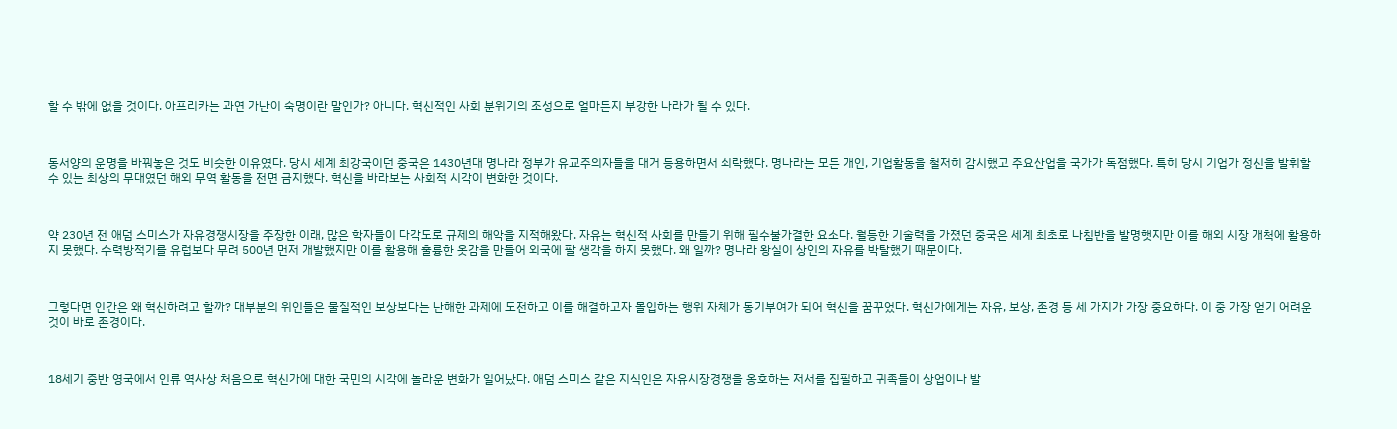할 수 밖에 없을 것이다. 아프리카는 과연 가난이 숙명이란 말인가? 아니다. 혁신적인 사회 분위기의 조성으로 얼마든지 부강한 나라가 될 수 있다.



동서양의 운명을 바꿔놓은 것도 비슷한 이유였다. 당시 세계 최강국이던 중국은 1430년대 명나라 정부가 유교주의자들을 대거 등용하면서 쇠락했다. 명나라는 모든 개인, 기업활동을 철저히 감시했고 주요산업을 국가가 독점했다. 특히 당시 기업가 정신을 발휘할 수 있는 최상의 무대였던 해외 무역 활동을 전면 금지했다. 혁신을 바라보는 사회적 시각이 변화한 것이다.



약 230년 전 애덤 스미스가 자유경쟁시장을 주장한 이래, 많은 학자들이 다각도로 규제의 해악을 지적해왔다. 자유는 혁신적 사회를 만들기 위해 필수불가결한 요소다. 월등한 기술력을 가졌던 중국은 세계 최초로 나침반을 발명햇지만 이를 해외 시장 개척에 활용하지 못했다. 수력방적기를 유럽보다 무려 500년 먼저 개발했지만 이를 활용해 훌륭한 옷감을 만들어 외국에 팔 생각을 하지 못했다. 왜 일까? 명나라 왕실이 상인의 자유를 박탈했기 때문이다.



그렇다면 인간은 왜 혁신하려고 할까? 대부분의 위인들은 물질적인 보상보다는 난해한 과제에 도전하고 이를 해결하고자 몰입하는 행위 자체가 동기부여가 되어 혁신을 꿈꾸었다. 혁신가에게는 자유, 보상, 존경 등 세 가지가 가장 중요하다. 이 중 가장 얻기 어려운 것이 바로 존경이다.



18세기 중반 영국에서 인류 역사상 처음으로 혁신가에 대한 국민의 시각에 놀라운 변화가 일어났다. 애덤 스미스 같은 지식인은 자유시장경쟁을 옹호하는 저서를 집필하고 귀족들이 상업이나 발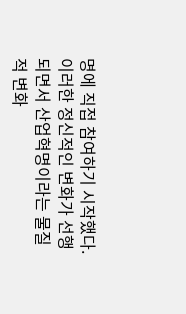명에 직접 참여하기 시작했다. 이러한 정신적인 변화가 선행되면서 산업혁명이라는 물질적 변화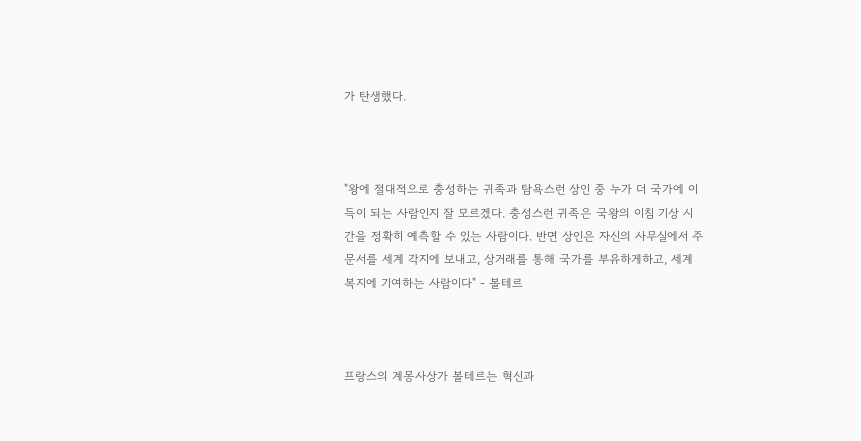가 탄생했다.



"왕에 절대적으로 충성하는 귀족과 탐욕스런 상인 중 누가 더 국가에 이득이 되는 사람인지 잘 모르겠다. 충성스런 귀족은 국왕의 이침 기상 시간을 정확히 예측할 수 있는 사람이다. 반면 상인은 자신의 사무실에서 주문서를 세계 각지에 보내고, 상거래를 통해 국가를 부유하게하고, 세계 복지에 기여하는 사람이다" - 볼테르



프랑스의 계몽사상가 볼테르는 혁신과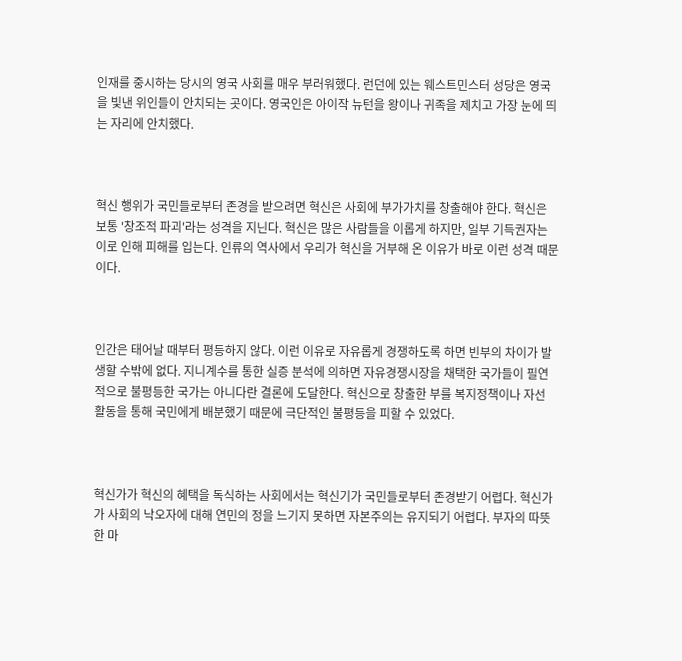인재를 중시하는 당시의 영국 사회를 매우 부러워했다. 런던에 있는 웨스트민스터 성당은 영국을 빛낸 위인들이 안치되는 곳이다. 영국인은 아이작 뉴턴을 왕이나 귀족을 제치고 가장 눈에 띄는 자리에 안치했다.



혁신 행위가 국민들로부터 존경을 받으려면 혁신은 사회에 부가가치를 창출해야 한다. 혁신은 보통 '창조적 파괴'라는 성격을 지닌다. 혁신은 많은 사람들을 이롭게 하지만, 일부 기득권자는 이로 인해 피해를 입는다. 인류의 역사에서 우리가 혁신을 거부해 온 이유가 바로 이런 성격 때문이다.



인간은 태어날 때부터 평등하지 않다. 이런 이유로 자유롭게 경쟁하도록 하면 빈부의 차이가 발생할 수밖에 없다. 지니계수를 통한 실증 분석에 의하면 자유경쟁시장을 채택한 국가들이 필연적으로 불평등한 국가는 아니다란 결론에 도달한다. 혁신으로 창출한 부를 복지정책이나 자선 활동을 통해 국민에게 배분했기 때문에 극단적인 불평등을 피할 수 있었다.



혁신가가 혁신의 혜택을 독식하는 사회에서는 혁신기가 국민들로부터 존경받기 어렵다. 혁신가가 사회의 낙오자에 대해 연민의 정을 느기지 못하면 자본주의는 유지되기 어렵다. 부자의 따뜻한 마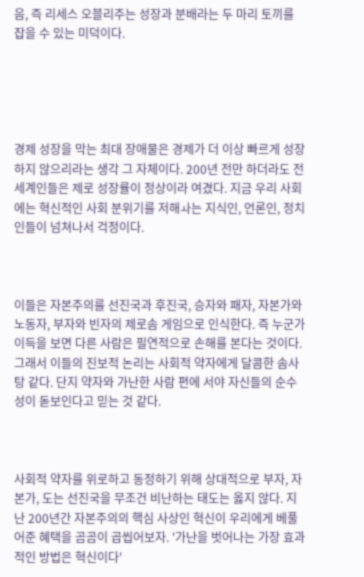음, 즉 리세스 오블리주는 성장과 분배라는 두 마리 토끼를 잡을 수 있는 미덕이다.





경제 성장을 막는 최대 장애물은 경제가 더 이상 빠르게 성장하지 않으리라는 생각 그 자체이다. 200년 전만 하더라도 전 세계인들은 제로 성장률이 정상이라 여겼다. 지금 우리 사회에는 혁신적인 사회 분위기를 저해ㅘ는 지식인, 언론인, 정치인들이 넘쳐나서 걱정이다.



이들은 자본주의를 선진국과 후진국, 승자와 패자, 자본가와 노동자, 부자와 빈자의 제로솜 게임으로 인식한다. 즉 누군가 이득을 보면 다른 사람은 필연적으로 손해를 본다는 것이다. 그래서 이들의 진보적 논리는 사회적 약자에게 달콤한 솜사탕 같다. 단지 약자와 가난한 사람 편에 서야 자신들의 순수성이 돋보인다고 믿는 것 같다.



사회적 약자를 위로하고 동정하기 위해 상대적으로 부자, 자본가, 도는 선진국을 무조건 비난하는 태도는 옳지 않다. 지난 200년간 자본주의의 핵심 사상인 혁신이 우리에게 베풀어준 혜택을 곰곰이 곱씹어보자. '가난을 벗어나는 가장 효과적인 방법은 혁신이다'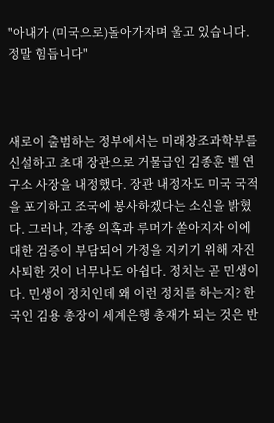"아내가 (미국으로)돌아가자며 울고 있습니다. 정말 힘듭니다"



새로이 출범하는 정부에서는 미래창조과학부를 신설하고 초대 장관으로 거물급인 김종훈 벨 연구소 사장을 내정했다. 장관 내정자도 미국 국적을 포기하고 조국에 봉사하겠다는 소신을 밝혔다. 그러나, 각종 의혹과 루머가 쏟아지자 이에 대한 검증이 부담되어 가정을 지키기 위해 자진 사퇴한 것이 너무나도 아쉽다. 정치는 곧 민생이다. 민생이 정치인데 왜 이런 정치를 하는지? 한국인 김용 총장이 세계은행 총재가 되는 것은 반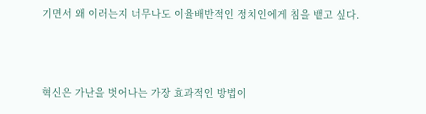기면서 왜 이러는지 너무나도 이율배반적인 정치인에게 침을 뱉고 싶다.



혁신은 가난을 벗어나는 가장 효과적인 방법이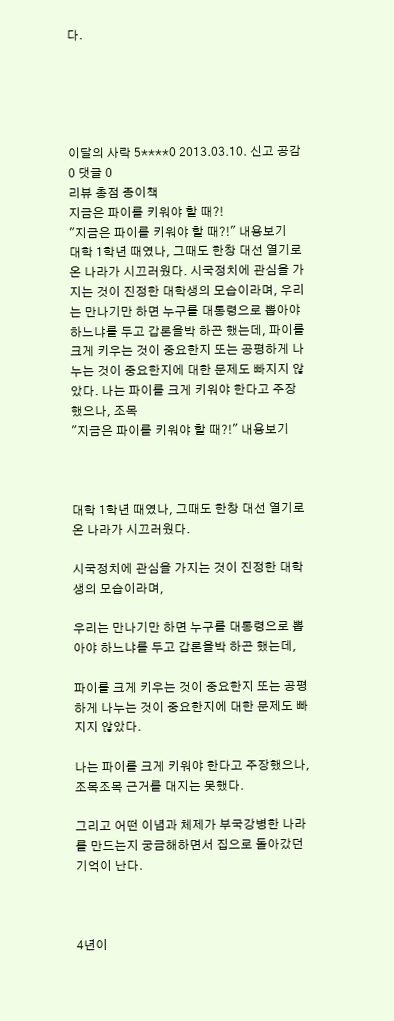다.





이달의 사락 5****0 2013.03.10. 신고 공감 0 댓글 0
리뷰 총점 종이책
지금은 파이를 키워야 할 때?!
"지금은 파이를 키워야 할 때?!" 내용보기
대학 1학년 때였나, 그때도 한창 대선 열기로 온 나라가 시끄러웠다. 시국정치에 관심을 가지는 것이 진정한 대학생의 모습이라며, 우리는 만나기만 하면 누구를 대통령으로 뽑아야 하느냐를 두고 갑론을박 하곤 했는데, 파이를 크게 키우는 것이 중요한지 또는 공평하게 나누는 것이 중요한지에 대한 문제도 빠지지 않았다. 나는 파이를 크게 키워야 한다고 주장했으나, 조목
"지금은 파이를 키워야 할 때?!" 내용보기



대학 1학년 때였나, 그때도 한창 대선 열기로 온 나라가 시끄러웠다.

시국정치에 관심을 가지는 것이 진정한 대학생의 모습이라며,

우리는 만나기만 하면 누구를 대통령으로 뽑아야 하느냐를 두고 갑론을박 하곤 했는데,

파이를 크게 키우는 것이 중요한지 또는 공평하게 나누는 것이 중요한지에 대한 문제도 빠지지 않았다.

나는 파이를 크게 키워야 한다고 주장했으나, 조목조목 근거를 대지는 못했다.

그리고 어떤 이념과 체제가 부국강병한 나라를 만드는지 궁금해하면서 집으로 돌아갔던 기억이 난다.



4년이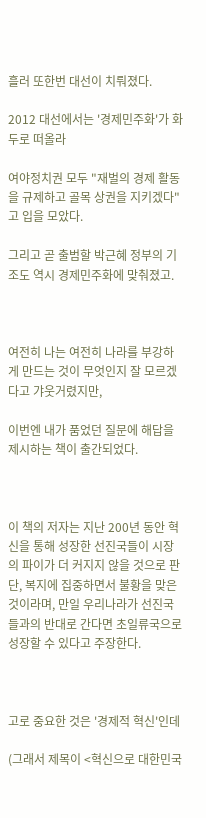흘러 또한번 대선이 치뤄졌다.

2012 대선에서는 '경제민주화'가 화두로 떠올라

여야정치권 모두 "재벌의 경제 활동을 규제하고 골목 상권을 지키겠다"고 입을 모았다.

그리고 곧 출범할 박근혜 정부의 기조도 역시 경제민주화에 맞춰졌고.



여전히 나는 여전히 나라를 부강하게 만드는 것이 무엇인지 잘 모르겠다고 갸웃거렸지만,

이번엔 내가 품었던 질문에 해답을 제시하는 책이 출간되었다.



이 책의 저자는 지난 200년 동안 혁신을 통해 성장한 선진국들이 시장의 파이가 더 커지지 않을 것으로 판단, 복지에 집중하면서 불황을 맞은 것이라며, 만일 우리나라가 선진국들과의 반대로 간다면 초일류국으로 성장할 수 있다고 주장한다.



고로 중요한 것은 '경제적 혁신'인데

(그래서 제목이 <혁신으로 대한민국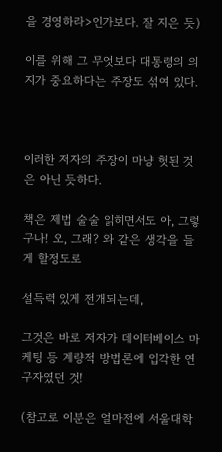을 경영하라>인가보다. 잘 지은 듯)

이를 위해 그 무엇보다 대통령의 의지가 중요하다는 주장도 섞여 있다.



이러한 저자의 주장이 마냥 헛된 것은 아닌 듯하다.

책은 제법 술술 읽히면서도 아, 그렇구나! 오, 그래? 와 같은 생각을 들게 할정도로

설득력 있게 전개되는데,

그것은 바로 저자가 데이터베이스 마케팅 등 계량적 방법론에 입각한 연구자였던 것!

(참고로 이분은 얼마전에 서울대학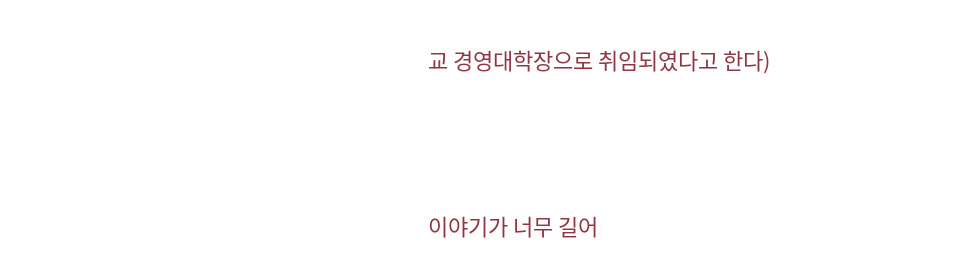교 경영대학장으로 취임되였다고 한다)



이야기가 너무 길어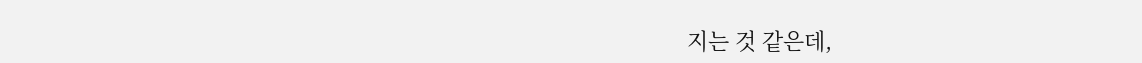지는 것 같은데,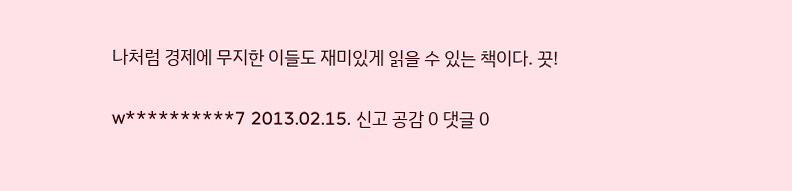나처럼 경제에 무지한 이들도 재미있게 읽을 수 있는 책이다. 끗!

w**********7 2013.02.15. 신고 공감 0 댓글 0